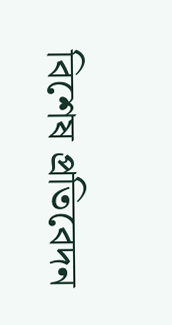বিশেষ প্রতিবেদন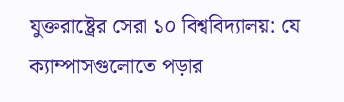যুক্তরাষ্ট্রের সেরা ১০ বিশ্ববিদ্যালয়: যে ক্যাম্পাসগুলোতে পড়ার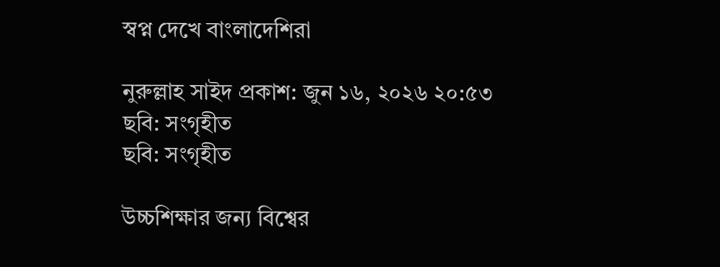স্বপ্ন দেখে বাংলাদেশিরা

নুরুল্লাহ সাইদ প্রকাশ: জুন ১৬, ২০২৬ ২০:৫৩
ছবি: সংগৃহীত
ছবি: সংগৃহীত

উচ্চশিক্ষার জন্য বিশ্বের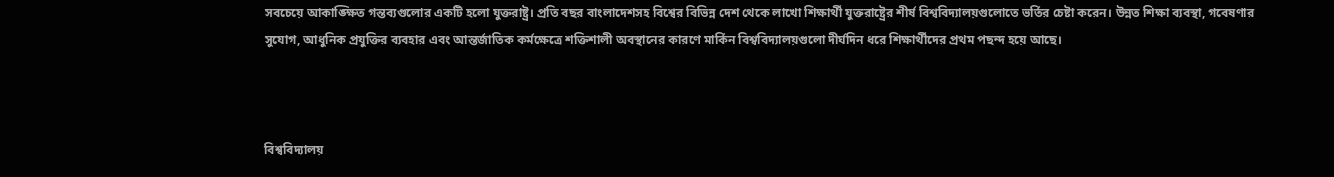সবচেয়ে আকাঙ্ক্ষিত গন্তব্যগুলোর একটি হলো যুক্তরাষ্ট্র। প্রতি বছর বাংলাদেশসহ বিশ্বের বিভিন্ন দেশ থেকে লাখো শিক্ষার্থী যুক্তরাষ্ট্রের শীর্ষ বিশ্ববিদ্যালয়গুলোতে ভর্তির চেষ্টা করেন। উন্নত শিক্ষা ব্যবস্থা, গবেষণার সুযোগ, আধুনিক প্রযুক্তির ব্যবহার এবং আন্তর্জাতিক কর্মক্ষেত্রে শক্তিশালী অবস্থানের কারণে মার্কিন বিশ্ববিদ্যালয়গুলো দীর্ঘদিন ধরে শিক্ষার্থীদের প্রথম পছন্দ হয়ে আছে।



বিশ্ববিদ্যালয়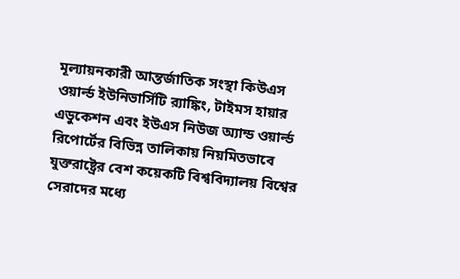মূল্যায়নকারী আন্তর্জাতিক সংস্থা কিউএস ওয়ার্ল্ড ইউনিভার্সিটি র‌্যাঙ্কিং, টাইমস হায়ার এডুকেশন এবং ইউএস নিউজ অ্যান্ড ওয়ার্ল্ড রিপোর্টের বিভিন্ন তালিকায় নিয়মিতভাবে যুক্তরাষ্ট্রের বেশ কয়েকটি বিশ্ববিদ্যালয় বিশ্বের সেরাদের মধ্যে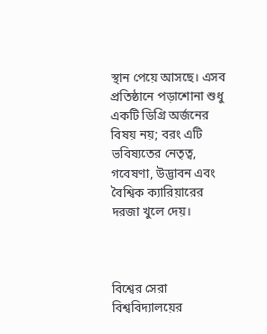স্থান পেয়ে আসছে। এসব প্রতিষ্ঠানে পড়াশোনা শুধু একটি ডিগ্রি অর্জনের বিষয় নয়; বরং এটি ভবিষ্যতের নেতৃত্ব, গবেষণা, উদ্ভাবন এবং বৈশ্বিক ক্যারিয়ারের দরজা খুলে দেয়।



বিশ্বের সেরা বিশ্ববিদ্যালয়ের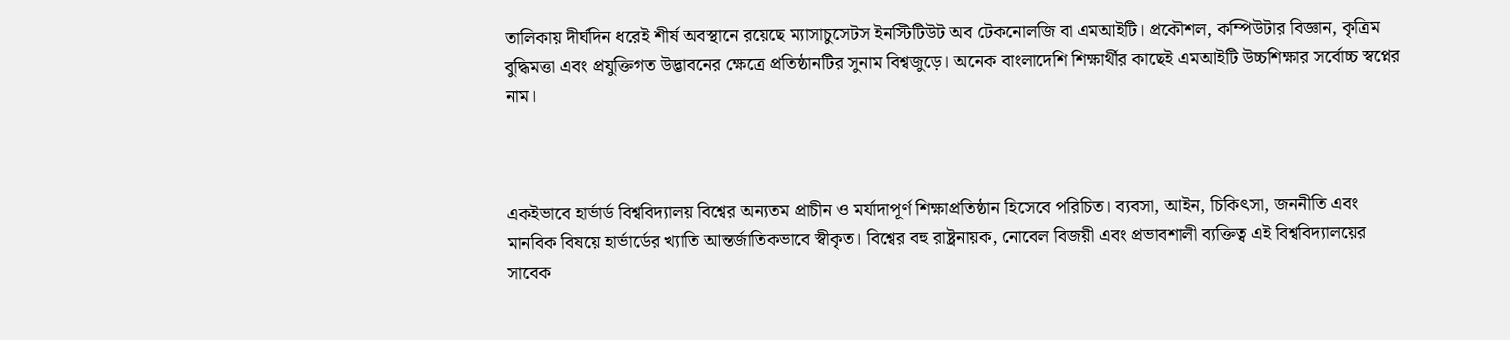তালিকায় দীর্ঘদিন ধরেই শীর্ষ অবস্থানে রয়েছে ম্যাসাচুসেটস ইনস্টিটিউট অব টেকনোলজি বা এমআইটি। প্রকৌশল, কম্পিউটার বিজ্ঞান, কৃত্রিম বুদ্ধিমত্তা এবং প্রযুক্তিগত উদ্ভাবনের ক্ষেত্রে প্রতিষ্ঠানটির সুনাম বিশ্বজুড়ে। অনেক বাংলাদেশি শিক্ষার্থীর কাছেই এমআইটি উচ্চশিক্ষার সর্বোচ্চ স্বপ্নের নাম।



একইভাবে হার্ভার্ড বিশ্ববিদ্যালয় বিশ্বের অন্যতম প্রাচীন ও মর্যাদাপূর্ণ শিক্ষাপ্রতিষ্ঠান হিসেবে পরিচিত। ব্যবসা, আইন, চিকিৎসা, জননীতি এবং মানবিক বিষয়ে হার্ভার্ডের খ্যাতি আন্তর্জাতিকভাবে স্বীকৃত। বিশ্বের বহু রাষ্ট্রনায়ক, নোবেল বিজয়ী এবং প্রভাবশালী ব্যক্তিত্ব এই বিশ্ববিদ্যালয়ের সাবেক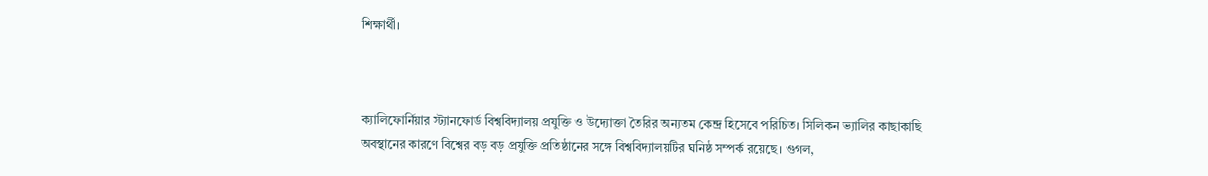শিক্ষার্থী।



ক্যালিফোর্নিয়ার স্ট্যানফোর্ড বিশ্ববিদ্যালয় প্রযুক্তি ও উদ্যোক্তা তৈরির অন্যতম কেন্দ্র হিসেবে পরিচিত। সিলিকন ভ্যালির কাছাকাছি অবস্থানের কারণে বিশ্বের বড় বড় প্রযুক্তি প্রতিষ্ঠানের সঙ্গে বিশ্ববিদ্যালয়টির ঘনিষ্ঠ সম্পর্ক রয়েছে। গুগল,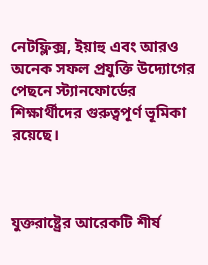নেটফ্লিক্স, ইয়াহু এবং আরও অনেক সফল প্রযুক্তি উদ্যোগের পেছনে স্ট্যানফোর্ডের শিক্ষার্থীদের গুরুত্বপূর্ণ ভূমিকা রয়েছে।



যুক্তরাষ্ট্রের আরেকটি শীর্ষ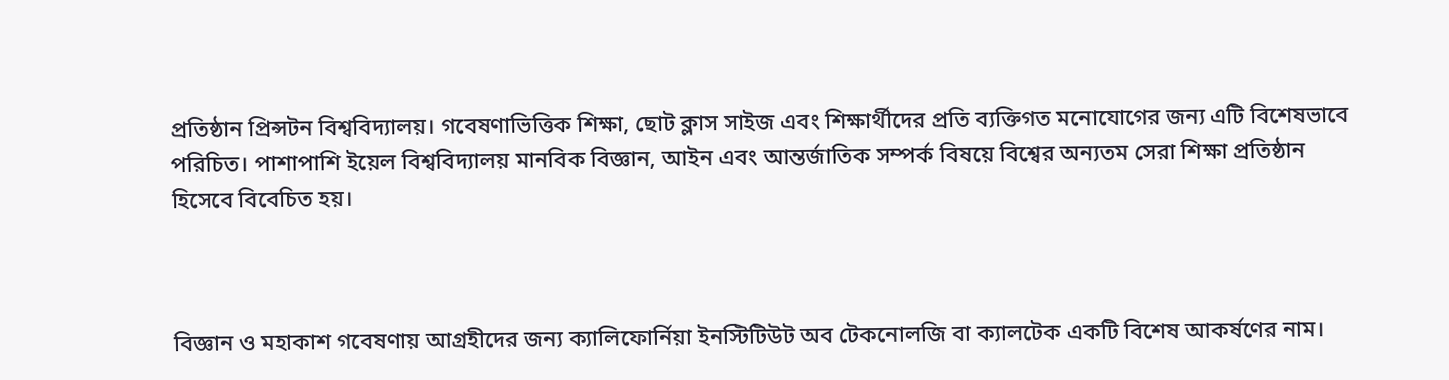প্রতিষ্ঠান প্রিন্সটন বিশ্ববিদ্যালয়। গবেষণাভিত্তিক শিক্ষা, ছোট ক্লাস সাইজ এবং শিক্ষার্থীদের প্রতি ব্যক্তিগত মনোযোগের জন্য এটি বিশেষভাবে পরিচিত। পাশাপাশি ইয়েল বিশ্ববিদ্যালয় মানবিক বিজ্ঞান, আইন এবং আন্তর্জাতিক সম্পর্ক বিষয়ে বিশ্বের অন্যতম সেরা শিক্ষা প্রতিষ্ঠান হিসেবে বিবেচিত হয়।



বিজ্ঞান ও মহাকাশ গবেষণায় আগ্রহীদের জন্য ক্যালিফোর্নিয়া ইনস্টিটিউট অব টেকনোলজি বা ক্যালটেক একটি বিশেষ আকর্ষণের নাম।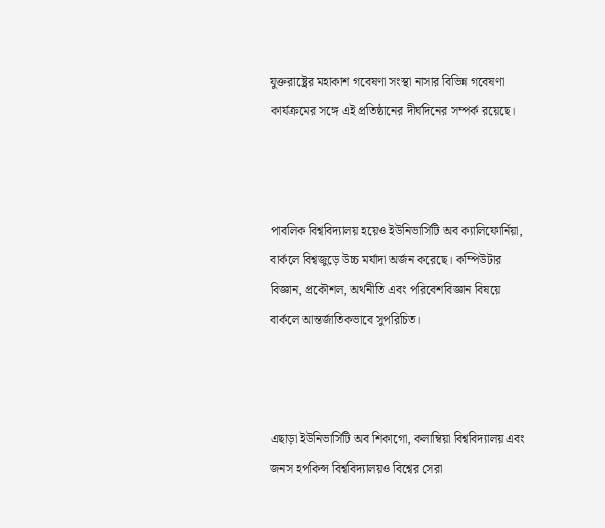যুক্তরাষ্ট্রের মহাকাশ গবেষণা সংস্থা নাসার বিভিন্ন গবেষণা কার্যক্রমের সঙ্গে এই প্রতিষ্ঠানের দীর্ঘদিনের সম্পর্ক রয়েছে।



পাবলিক বিশ্ববিদ্যালয় হয়েও ইউনিভার্সিটি অব ক্যালিফোর্নিয়া, বার্কলে বিশ্বজুড়ে উচ্চ মর্যাদা অর্জন করেছে। কম্পিউটার বিজ্ঞান, প্রকৌশল, অর্থনীতি এবং পরিবেশবিজ্ঞান বিষয়ে বার্কলে আন্তর্জাতিকভাবে সুপরিচিত।



এছাড়া ইউনিভার্সিটি অব শিকাগো, কলাম্বিয়া বিশ্ববিদ্যালয় এবং জনস হপকিন্স বিশ্ববিদ্যালয়ও বিশ্বের সেরা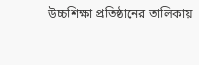উচ্চশিক্ষা প্রতিষ্ঠানের তালিকায়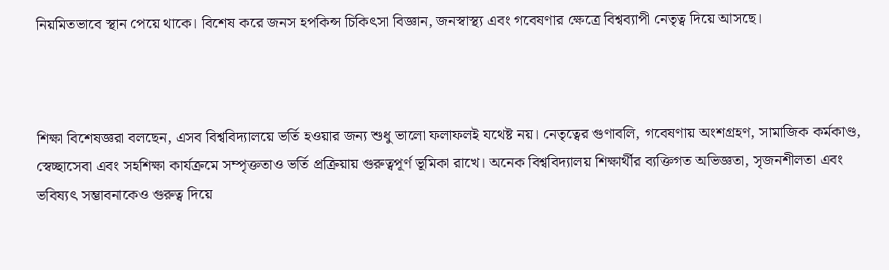নিয়মিতভাবে স্থান পেয়ে থাকে। বিশেষ করে জনস হপকিন্স চিকিৎসা বিজ্ঞান, জনস্বাস্থ্য এবং গবেষণার ক্ষেত্রে বিশ্বব্যাপী নেতৃত্ব দিয়ে আসছে।



শিক্ষা বিশেষজ্ঞরা বলছেন, এসব বিশ্ববিদ্যালয়ে ভর্তি হওয়ার জন্য শুধু ভালো ফলাফলই যথেষ্ট নয়। নেতৃত্বের গুণাবলি, গবেষণায় অংশগ্রহণ, সামাজিক কর্মকাণ্ড, স্বেচ্ছাসেবা এবং সহশিক্ষা কার্যক্রমে সম্পৃক্ততাও ভর্তি প্রক্রিয়ায় গুরুত্বপূর্ণ ভূমিকা রাখে। অনেক বিশ্ববিদ্যালয় শিক্ষার্থীর ব্যক্তিগত অভিজ্ঞতা, সৃজনশীলতা এবং ভবিষ্যৎ সম্ভাবনাকেও গুরুত্ব দিয়ে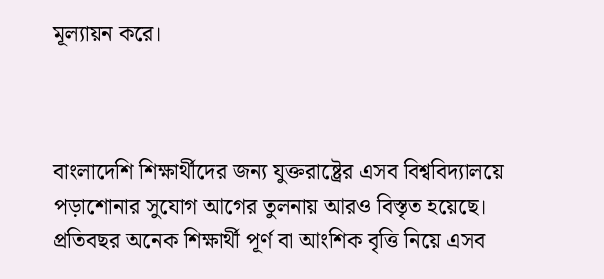মূল্যায়ন করে।



বাংলাদেশি শিক্ষার্থীদের জন্য যুক্তরাষ্ট্রের এসব বিশ্ববিদ্যালয়ে পড়াশোনার সুযোগ আগের তুলনায় আরও বিস্তৃত হয়েছে। প্রতিবছর অনেক শিক্ষার্থী পূর্ণ বা আংশিক বৃত্তি নিয়ে এসব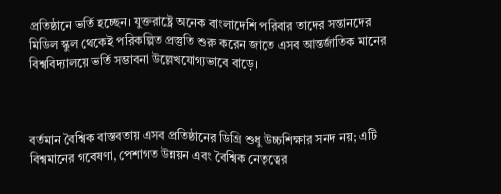প্রতিষ্ঠানে ভর্তি হচ্ছেন। যুক্তরাষ্ট্রে অনেক বাংলাদেশি পরিবার তাদের সন্তানদের মিডিল স্কুল থেকেই পরিকল্পিত প্রস্তুতি শুরু করেন জাতে এসব আন্তর্জাতিক মানের বিশ্ববিদ্যালয়ে ভর্তি সম্ভাবনা উল্লেখযোগ্যভাবে বাড়ে।



বর্তমান বৈশ্বিক বাস্তবতায় এসব প্রতিষ্ঠানের ডিগ্রি শুধু উচ্চশিক্ষার সনদ নয়; এটি বিশ্বমানের গবেষণা, পেশাগত উন্নয়ন এবং বৈশ্বিক নেতৃত্বের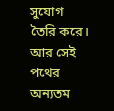সুযোগ তৈরি করে। আর সেই পথের অন্যতম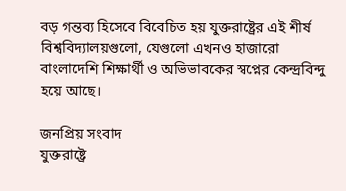বড় গন্তব্য হিসেবে বিবেচিত হয় যুক্তরাষ্ট্রের এই শীর্ষ বিশ্ববিদ্যালয়গুলো, যেগুলো এখনও হাজারো বাংলাদেশি শিক্ষার্থী ও অভিভাবকের স্বপ্নের কেন্দ্রবিন্দু হয়ে আছে।

জনপ্রিয় সংবাদ
যুক্তরাষ্ট্রে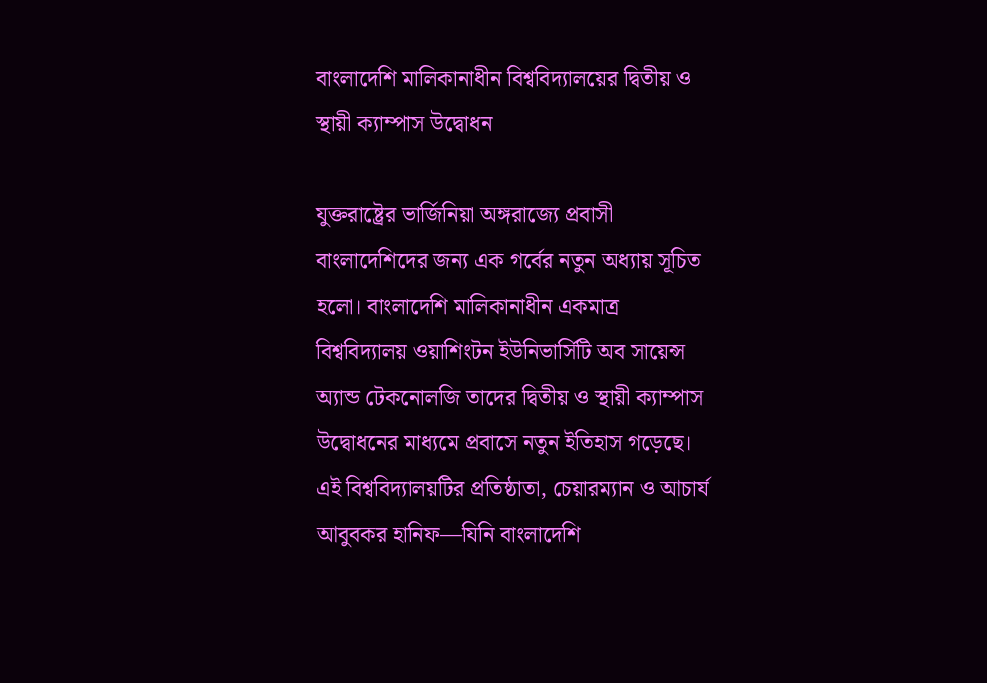বাংলাদেশি মালিকানাধীন বিশ্ববিদ্যালয়ের দ্বিতীয় ও স্থায়ী ক্যাম্পাস উদ্বোধন

যুক্তরাষ্ট্রের ভার্জিনিয়া অঙ্গরাজ্যে প্রবাসী বাংলাদেশিদের জন্য এক গর্বের নতুন অধ্যায় সূচিত হলো। বাংলাদেশি মালিকানাধীন একমাত্র বিশ্ববিদ্যালয় ওয়াশিংটন ইউনিভার্সিটি অব সায়েন্স অ্যান্ড টেকনোলজি তাদের দ্বিতীয় ও স্থায়ী ক্যাম্পাস উদ্বোধনের মাধ্যমে প্রবাসে নতুন ইতিহাস গড়েছে।   এই বিশ্ববিদ্যালয়টির প্রতিষ্ঠাতা, চেয়ারম্যান ও আচার্য আবুবকর হানিফ—যিনি বাংলাদেশি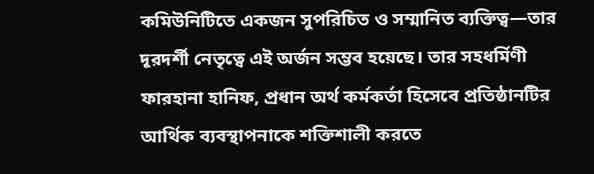কমিউনিটিতে একজন সুপরিচিত ও সম্মানিত ব্যক্তিত্ব—তার দূরদর্শী নেতৃত্বে এই অর্জন সম্ভব হয়েছে। তার সহধর্মিণী ফারহানা হানিফ, প্রধান অর্থ কর্মকর্তা হিসেবে প্রতিষ্ঠানটির আর্থিক ব্যবস্থাপনাকে শক্তিশালী করতে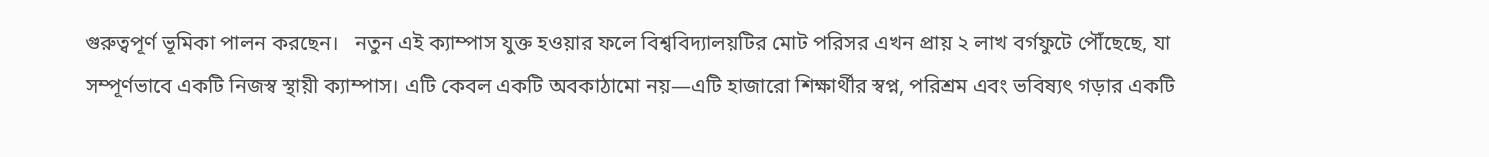গুরুত্বপূর্ণ ভূমিকা পালন করছেন।   নতুন এই ক্যাম্পাস যুক্ত হওয়ার ফলে বিশ্ববিদ্যালয়টির মোট পরিসর এখন প্রায় ২ লাখ বর্গফুটে পৌঁছেছে, যা সম্পূর্ণভাবে একটি নিজস্ব স্থায়ী ক্যাম্পাস। এটি কেবল একটি অবকাঠামো নয়—এটি হাজারো শিক্ষার্থীর স্বপ্ন, পরিশ্রম এবং ভবিষ্যৎ গড়ার একটি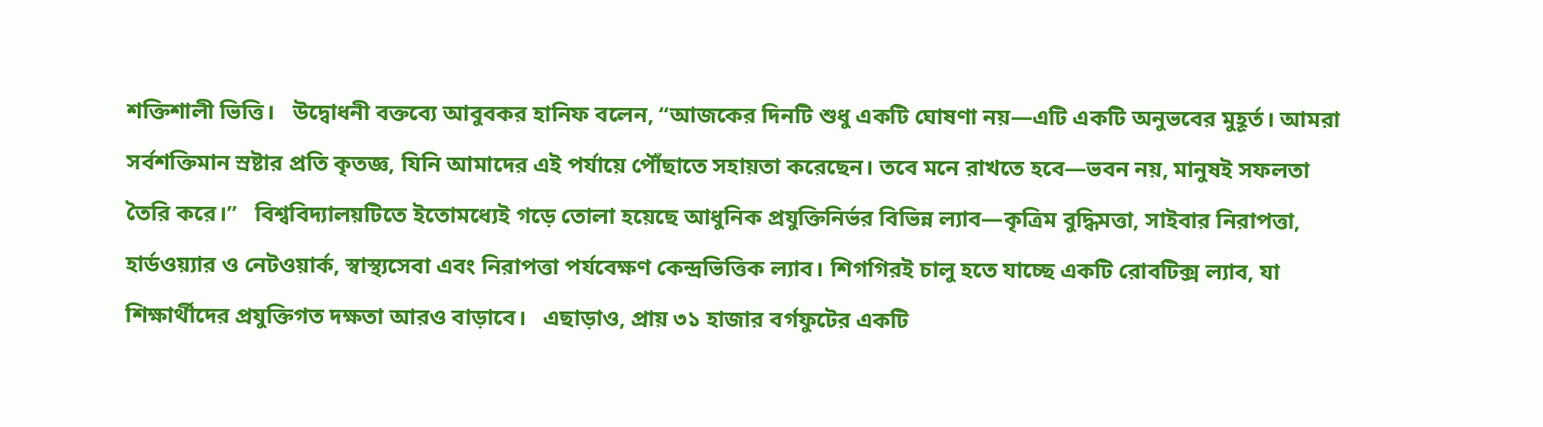শক্তিশালী ভিত্তি।   উদ্বোধনী বক্তব্যে আবুবকর হানিফ বলেন, “আজকের দিনটি শুধু একটি ঘোষণা নয়—এটি একটি অনুভবের মুহূর্ত। আমরা সর্বশক্তিমান স্রষ্টার প্রতি কৃতজ্ঞ, যিনি আমাদের এই পর্যায়ে পৌঁছাতে সহায়তা করেছেন। তবে মনে রাখতে হবে—ভবন নয়, মানুষই সফলতা তৈরি করে।”   বিশ্ববিদ্যালয়টিতে ইতোমধ্যেই গড়ে তোলা হয়েছে আধুনিক প্রযুক্তিনির্ভর বিভিন্ন ল্যাব—কৃত্রিম বুদ্ধিমত্তা, সাইবার নিরাপত্তা, হার্ডওয়্যার ও নেটওয়ার্ক, স্বাস্থ্যসেবা এবং নিরাপত্তা পর্যবেক্ষণ কেন্দ্রভিত্তিক ল্যাব। শিগগিরই চালু হতে যাচ্ছে একটি রোবটিক্স ল্যাব, যা শিক্ষার্থীদের প্রযুক্তিগত দক্ষতা আরও বাড়াবে।   এছাড়াও, প্রায় ৩১ হাজার বর্গফুটের একটি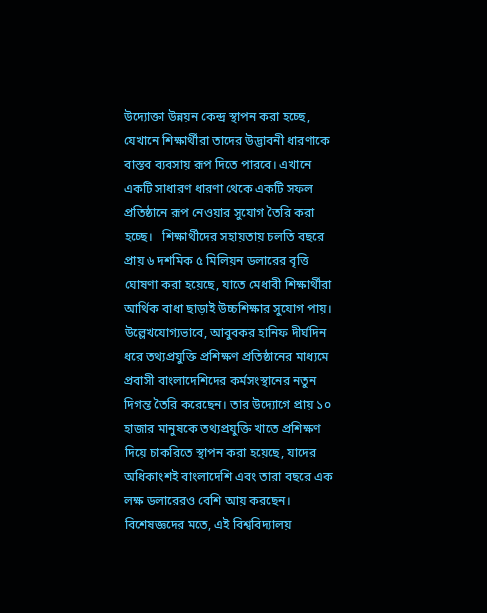উদ্যোক্তা উন্নয়ন কেন্দ্র স্থাপন করা হচ্ছে, যেখানে শিক্ষার্থীরা তাদের উদ্ভাবনী ধারণাকে বাস্তব ব্যবসায় রূপ দিতে পারবে। এখানে একটি সাধারণ ধারণা থেকে একটি সফল প্রতিষ্ঠানে রূপ নেওয়ার সুযোগ তৈরি করা হচ্ছে।   শিক্ষার্থীদের সহায়তায় চলতি বছরে প্রায় ৬ দশমিক ৫ মিলিয়ন ডলারের বৃত্তি ঘোষণা করা হয়েছে, যাতে মেধাবী শিক্ষার্থীরা আর্থিক বাধা ছাড়াই উচ্চশিক্ষার সুযোগ পায়।   উল্লেখযোগ্যভাবে, আবুবকর হানিফ দীর্ঘদিন ধরে তথ্যপ্রযুক্তি প্রশিক্ষণ প্রতিষ্ঠানের মাধ্যমে প্রবাসী বাংলাদেশিদের কর্মসংস্থানের নতুন দিগন্ত তৈরি করেছেন। তার উদ্যোগে প্রায় ১০ হাজার মানুষকে তথ্যপ্রযুক্তি খাতে প্রশিক্ষণ দিয়ে চাকরিতে স্থাপন করা হয়েছে, যাদের অধিকাংশই বাংলাদেশি এবং তারা বছরে এক লক্ষ ডলারেরও বেশি আয় করছেন।   বিশেষজ্ঞদের মতে, এই বিশ্ববিদ্যালয়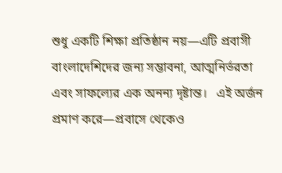শুধু একটি শিক্ষা প্রতিষ্ঠান নয়—এটি প্রবাসী বাংলাদেশিদের জন্য সম্ভাবনা, আত্মনির্ভরতা এবং সাফল্যের এক অনন্য দৃষ্টান্ত।   এই অর্জন প্রমাণ করে—প্রবাসে থেকেও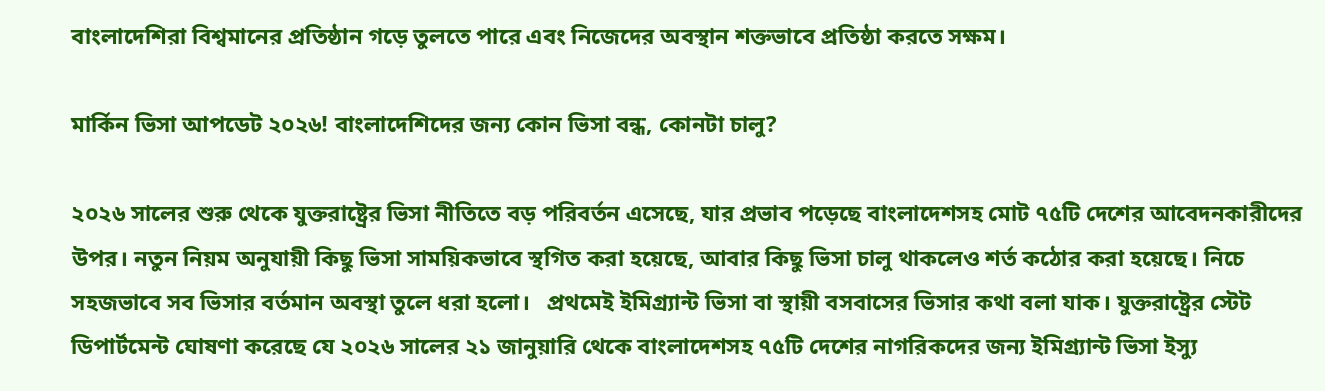বাংলাদেশিরা বিশ্বমানের প্রতিষ্ঠান গড়ে তুলতে পারে এবং নিজেদের অবস্থান শক্তভাবে প্রতিষ্ঠা করতে সক্ষম।

মার্কিন ভিসা আপডেট ২০২৬! বাংলাদেশিদের জন্য কোন ভিসা বন্ধ, কোনটা চালু?

২০২৬ সালের শুরু থেকে যুক্তরাষ্ট্রের ভিসা নীতিতে বড় পরিবর্তন এসেছে, যার প্রভাব পড়েছে বাংলাদেশসহ মোট ৭৫টি দেশের আবেদনকারীদের উপর। নতুন নিয়ম অনুযায়ী কিছু ভিসা সাময়িকভাবে স্থগিত করা হয়েছে, আবার কিছু ভিসা চালু থাকলেও শর্ত কঠোর করা হয়েছে। নিচে সহজভাবে সব ভিসার বর্তমান অবস্থা তুলে ধরা হলো।   প্রথমেই ইমিগ্র্যান্ট ভিসা বা স্থায়ী বসবাসের ভিসার কথা বলা যাক। যুক্তরাষ্ট্রের স্টেট ডিপার্টমেন্ট ঘোষণা করেছে যে ২০২৬ সালের ২১ জানুয়ারি থেকে বাংলাদেশসহ ৭৫টি দেশের নাগরিকদের জন্য ইমিগ্র্যান্ট ভিসা ইস্যু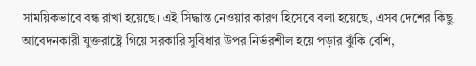সাময়িকভাবে বন্ধ রাখা হয়েছে। এই সিদ্ধান্ত নেওয়ার কারণ হিসেবে বলা হয়েছে, এসব দেশের কিছু আবেদনকারী যুক্তরাষ্ট্রে গিয়ে সরকারি সুবিধার উপর নির্ভরশীল হয়ে পড়ার ঝুঁকি বেশি,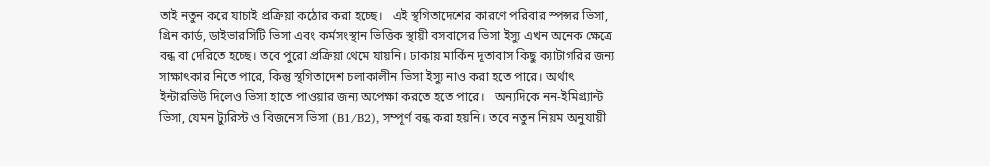তাই নতুন করে যাচাই প্রক্রিয়া কঠোর করা হচ্ছে।   এই স্থগিতাদেশের কারণে পরিবার স্পন্সর ভিসা, গ্রিন কার্ড, ডাইভারসিটি ভিসা এবং কর্মসংস্থান ভিত্তিক স্থায়ী বসবাসের ভিসা ইস্যু এখন অনেক ক্ষেত্রে বন্ধ বা দেরিতে হচ্ছে। তবে পুরো প্রক্রিয়া থেমে যায়নি। ঢাকায় মার্কিন দূতাবাস কিছু ক্যাটাগরির জন্য সাক্ষাৎকার নিতে পারে, কিন্তু স্থগিতাদেশ চলাকালীন ভিসা ইস্যু নাও করা হতে পারে। অর্থাৎ ইন্টারভিউ দিলেও ভিসা হাতে পাওয়ার জন্য অপেক্ষা করতে হতে পারে।   অন্যদিকে নন-ইমিগ্র্যান্ট ভিসা, যেমন ট্যুরিস্ট ও বিজনেস ভিসা (B1/B2), সম্পূর্ণ বন্ধ করা হয়নি। তবে নতুন নিয়ম অনুযায়ী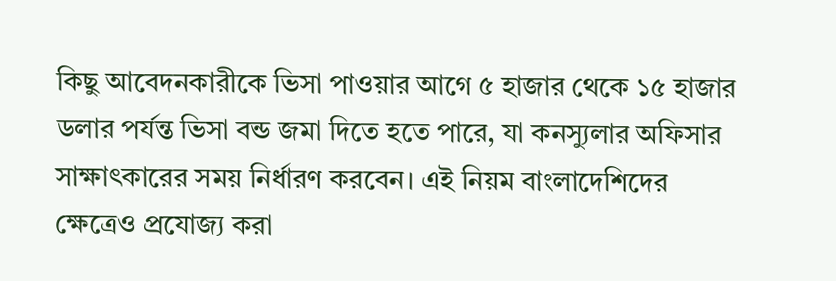কিছু আবেদনকারীকে ভিসা পাওয়ার আগে ৫ হাজার থেকে ১৫ হাজার ডলার পর্যন্ত ভিসা বন্ড জমা দিতে হতে পারে, যা কনস্যুলার অফিসার সাক্ষাৎকারের সময় নির্ধারণ করবেন। এই নিয়ম বাংলাদেশিদের ক্ষেত্রেও প্রযোজ্য করা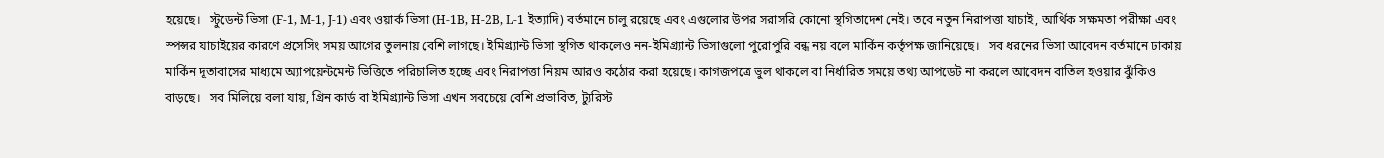হয়েছে।   স্টুডেন্ট ভিসা (F-1, M-1, J-1) এবং ওয়ার্ক ভিসা (H-1B, H-2B, L-1 ইত্যাদি) বর্তমানে চালু রয়েছে এবং এগুলোর উপর সরাসরি কোনো স্থগিতাদেশ নেই। তবে নতুন নিরাপত্তা যাচাই, আর্থিক সক্ষমতা পরীক্ষা এবং স্পন্সর যাচাইয়ের কারণে প্রসেসিং সময় আগের তুলনায় বেশি লাগছে। ইমিগ্র্যান্ট ভিসা স্থগিত থাকলেও নন-ইমিগ্র্যান্ট ভিসাগুলো পুরোপুরি বন্ধ নয় বলে মার্কিন কর্তৃপক্ষ জানিয়েছে।   সব ধরনের ভিসা আবেদন বর্তমানে ঢাকায় মার্কিন দূতাবাসের মাধ্যমে অ্যাপয়েন্টমেন্ট ভিত্তিতে পরিচালিত হচ্ছে এবং নিরাপত্তা নিয়ম আরও কঠোর করা হয়েছে। কাগজপত্রে ভুল থাকলে বা নির্ধারিত সময়ে তথ্য আপডেট না করলে আবেদন বাতিল হওয়ার ঝুঁকিও বাড়ছে।   সব মিলিয়ে বলা যায়, গ্রিন কার্ড বা ইমিগ্র্যান্ট ভিসা এখন সবচেয়ে বেশি প্রভাবিত, ট্যুরিস্ট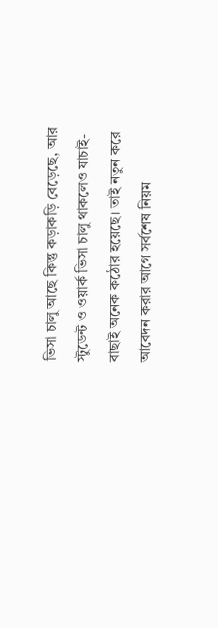ভিসা চালু আছে কিন্তু কড়াকড়ি বেড়েছে, আর স্টুডেন্ট ও ওয়ার্ক ভিসা চালু থাকলেও যাচাই-বাছাই অনেক কঠোর হয়েছে। তাই নতুন করে আবেদন করার আগে সর্বশেষ নিয়ম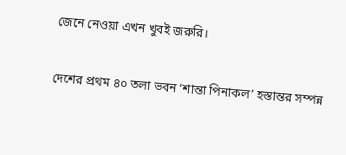জেনে নেওয়া এখন খুবই জরুরি।

দেশের প্রথম ৪০ তলা ভবন ‘শান্তা পিনাকল’ হস্তান্তর সম্পন্ন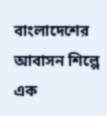বাংলাদেশের আবাসন শিল্পে এক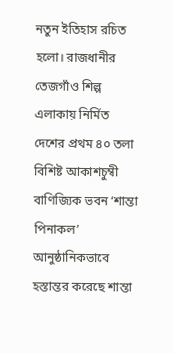নতুন ইতিহাস রচিত হলো। রাজধানীর তেজগাঁও শিল্প এলাকায় নির্মিত দেশের প্রথম ৪০ তলা বিশিষ্ট আকাশচুম্বী বাণিজ্যিক ভবন ‘শান্তা পিনাকল’ আনুষ্ঠানিকভাবে হস্তান্তর করেছে শান্তা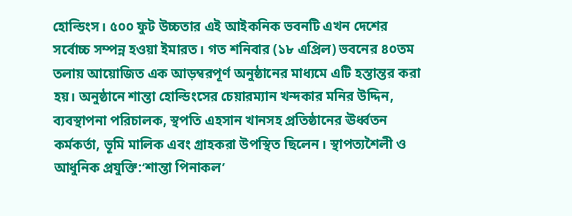হোল্ডিংস। ৫০০ ফুট উচ্চতার এই আইকনিক ভবনটি এখন দেশের সর্বোচ্চ সম্পন্ন হওয়া ইমারত। গত শনিবার (১৮ এপ্রিল) ভবনের ৪০তম তলায় আয়োজিত এক আড়ম্বরপূর্ণ অনুষ্ঠানের মাধ্যমে এটি হস্তান্তর করা হয়। অনুষ্ঠানে শান্তা হোল্ডিংসের চেয়ারম্যান খন্দকার মনির উদ্দিন, ব্যবস্থাপনা পরিচালক, স্থপতি এহসান খানসহ প্রতিষ্ঠানের ঊর্ধ্বতন কর্মকর্তা, ভূমি মালিক এবং গ্রাহকরা উপস্থিত ছিলেন। স্থাপত্যশৈলী ও আধুনিক প্রযুক্তি:‘শান্তা পিনাকল’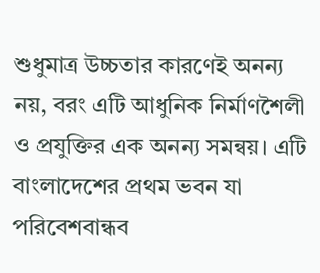শুধুমাত্র উচ্চতার কারণেই অনন্য নয়, বরং এটি আধুনিক নির্মাণশৈলী ও প্রযুক্তির এক অনন্য সমন্বয়। এটি বাংলাদেশের প্রথম ভবন যা পরিবেশবান্ধব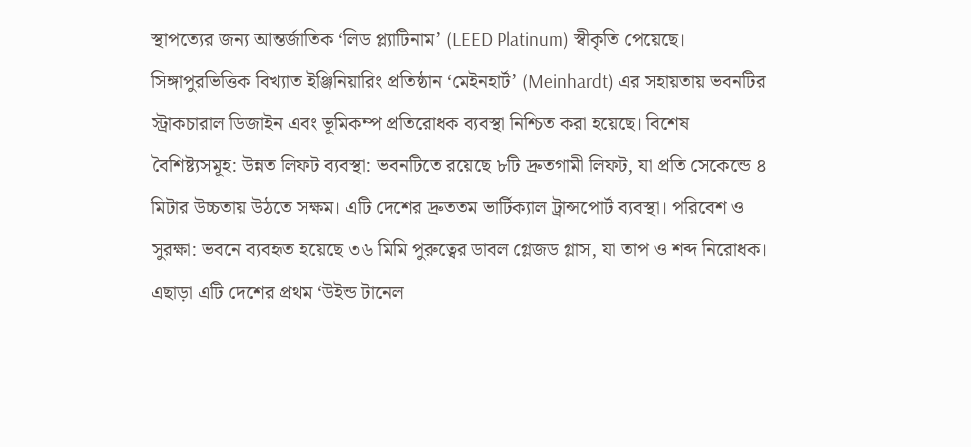স্থাপত্যের জন্য আন্তর্জাতিক ‘লিড প্ল্যাটিনাম’ (LEED Platinum) স্বীকৃতি পেয়েছে। সিঙ্গাপুরভিত্তিক বিখ্যাত ইঞ্জিনিয়ারিং প্রতিষ্ঠান ‘মেইনহার্ট’ (Meinhardt) এর সহায়তায় ভবনটির স্ট্রাকচারাল ডিজাইন এবং ভূমিকম্প প্রতিরোধক ব্যবস্থা নিশ্চিত করা হয়েছে। বিশেষ বৈশিষ্ট্যসমূহ: উন্নত লিফট ব্যবস্থা: ভবনটিতে রয়েছে ৮টি দ্রুতগামী লিফট, যা প্রতি সেকেন্ডে ৪ মিটার উচ্চতায় উঠতে সক্ষম। এটি দেশের দ্রুততম ভার্টিক্যাল ট্রান্সপোর্ট ব্যবস্থা। পরিবেশ ও সুরক্ষা: ভবনে ব্যবহৃত হয়েছে ৩৬ মিমি পুরুত্বের ডাবল গ্লেজড গ্লাস, যা তাপ ও শব্দ নিরোধক। এছাড়া এটি দেশের প্রথম ‘উইন্ড টানেল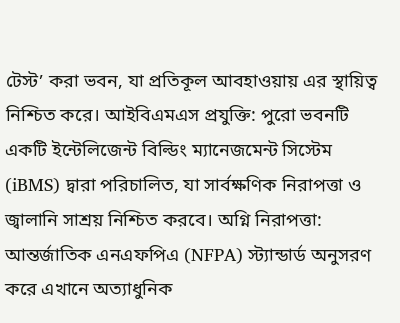টেস্ট’ করা ভবন, যা প্রতিকূল আবহাওয়ায় এর স্থায়িত্ব নিশ্চিত করে। আইবিএমএস প্রযুক্তি: পুরো ভবনটি একটি ইন্টেলিজেন্ট বিল্ডিং ম্যানেজমেন্ট সিস্টেম (iBMS) দ্বারা পরিচালিত, যা সার্বক্ষণিক নিরাপত্তা ও জ্বালানি সাশ্রয় নিশ্চিত করবে। অগ্নি নিরাপত্তা: আন্তর্জাতিক এনএফপিএ (NFPA) স্ট্যান্ডার্ড অনুসরণ করে এখানে অত্যাধুনিক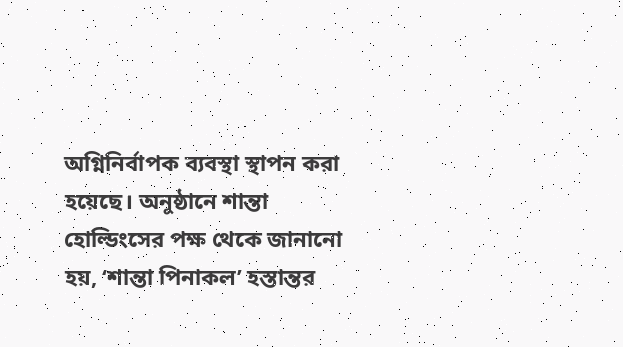অগ্নিনির্বাপক ব্যবস্থা স্থাপন করা হয়েছে। অনুষ্ঠানে শান্তা হোল্ডিংসের পক্ষ থেকে জানানো হয়, ‘শান্তা পিনাকল’ হস্তান্তর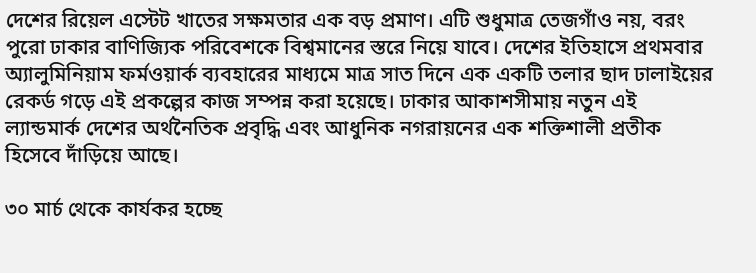দেশের রিয়েল এস্টেট খাতের সক্ষমতার এক বড় প্রমাণ। এটি শুধুমাত্র তেজগাঁও নয়, বরং পুরো ঢাকার বাণিজ্যিক পরিবেশকে বিশ্বমানের স্তরে নিয়ে যাবে। দেশের ইতিহাসে প্রথমবার অ্যালুমিনিয়াম ফর্মওয়ার্ক ব্যবহারের মাধ্যমে মাত্র সাত দিনে এক একটি তলার ছাদ ঢালাইয়ের রেকর্ড গড়ে এই প্রকল্পের কাজ সম্পন্ন করা হয়েছে। ঢাকার আকাশসীমায় নতুন এই ল্যান্ডমার্ক দেশের অর্থনৈতিক প্রবৃদ্ধি এবং আধুনিক নগরায়নের এক শক্তিশালী প্রতীক হিসেবে দাঁড়িয়ে আছে।

৩০ মার্চ থেকে কার্যকর হচ্ছে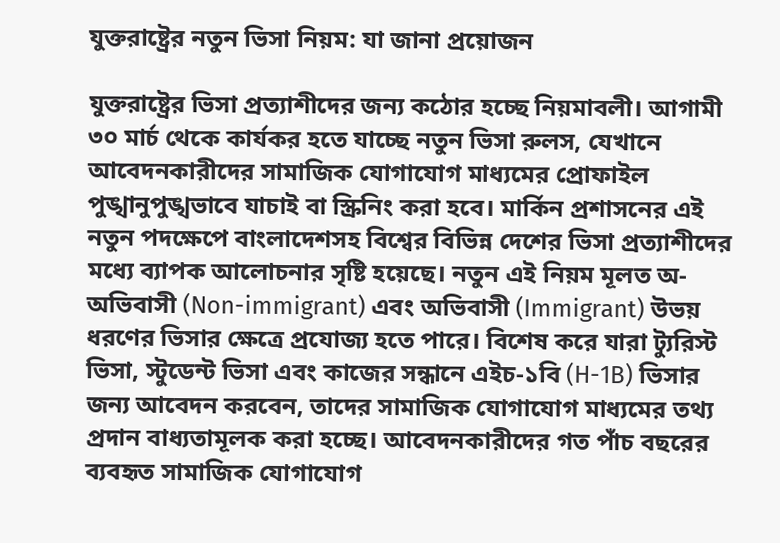যুক্তরাষ্ট্রের নতুন ভিসা নিয়ম: যা জানা প্রয়োজন

যুক্তরাষ্ট্রের ভিসা প্রত্যাশীদের জন্য কঠোর হচ্ছে নিয়মাবলী। আগামী ৩০ মার্চ থেকে কার্যকর হতে যাচ্ছে নতুন ভিসা রুলস, যেখানে আবেদনকারীদের সামাজিক যোগাযোগ মাধ্যমের প্রোফাইল পুঙ্খানুপুঙ্খভাবে যাচাই বা স্ক্রিনিং করা হবে। মার্কিন প্রশাসনের এই নতুন পদক্ষেপে বাংলাদেশসহ বিশ্বের বিভিন্ন দেশের ভিসা প্রত্যাশীদের মধ্যে ব্যাপক আলোচনার সৃষ্টি হয়েছে। নতুন এই নিয়ম মূলত অ-অভিবাসী (Non-immigrant) এবং অভিবাসী (Immigrant) উভয় ধরণের ভিসার ক্ষেত্রে প্রযোজ্য হতে পারে। বিশেষ করে যারা ট্যুরিস্ট ভিসা, স্টুডেন্ট ভিসা এবং কাজের সন্ধানে এইচ-১বি (H-1B) ভিসার জন্য আবেদন করবেন, তাদের সামাজিক যোগাযোগ মাধ্যমের তথ্য প্রদান বাধ্যতামূলক করা হচ্ছে। আবেদনকারীদের গত পাঁচ বছরের ব্যবহৃত সামাজিক যোগাযোগ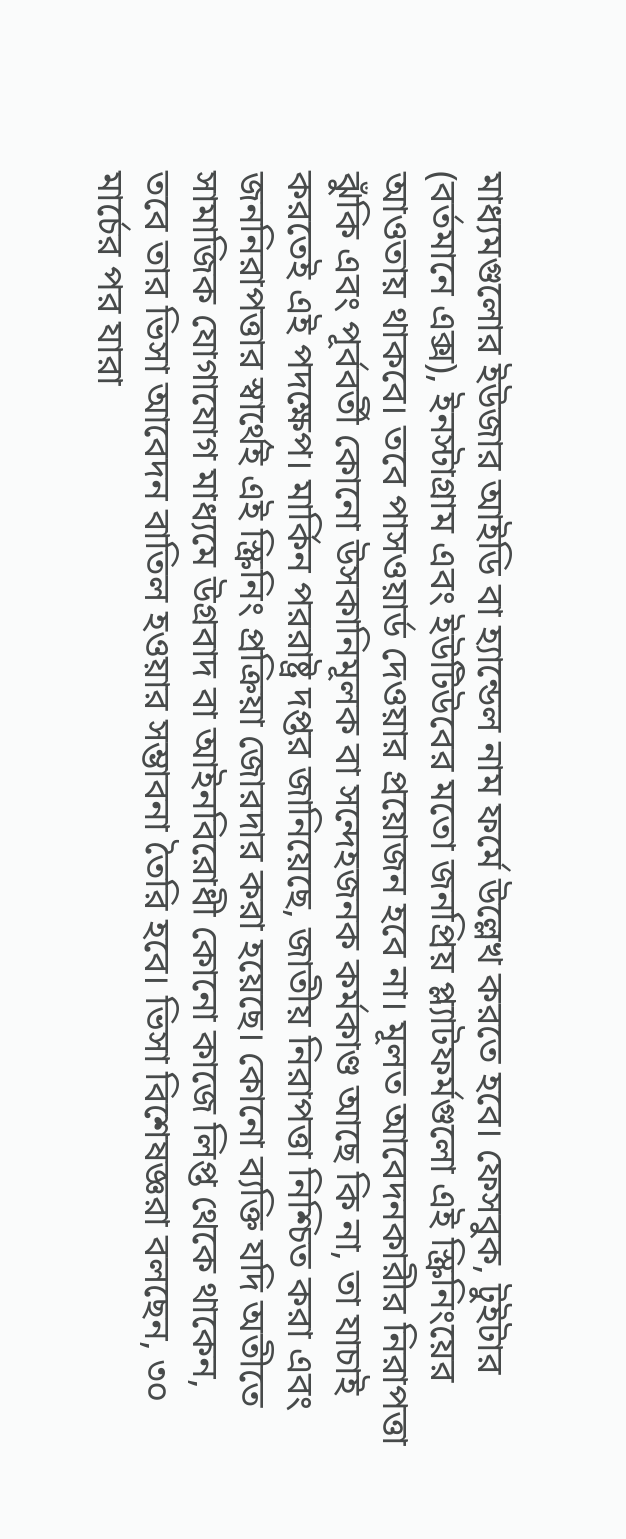মাধ্যমগুলোর ইউজার আইডি বা হ্যান্ডেল নাম ফর্মে উল্লেখ করতে হবে। ফেসবুক, টুইটার (বর্তমানে এক্স), ইনস্টাগ্রাম এবং ইউটিউবের মতো জনপ্রিয় প্ল্যাটফর্মগুলো এই স্ক্রিনিংয়ের আওতায় থাকবে। তবে পাসওয়ার্ড দেওয়ার প্রয়োজন হবে না। মূলত আবেদনকারীর নিরাপত্তা ঝুঁকি এবং পূর্ববর্তী কোনো উসকানিমূলক বা সন্দেহজনক কর্মকাণ্ড আছে কি না, তা যাচাই করতেই এই পদক্ষেপ। মার্কিন পররাষ্ট্র দপ্তর জানিয়েছে, জাতীয় নিরাপত্তা নিশ্চিত করা এবং জননিরাপত্তার স্বার্থেই এই স্ক্রিনিং প্রক্রিয়া জোরদার করা হয়েছে। কোনো ব্যক্তি যদি অতীতে সামাজিক যোগাযোগ মাধ্যমে উগ্রবাদ বা আইনবিরোধী কোনো কাজে লিপ্ত থেকে থাকেন, তবে তার ভিসা আবেদন বাতিল হওয়ার সম্ভাবনা তৈরি হবে। ভিসা বিশেষজ্ঞরা বলছেন, ৩০ মার্চের পর যারা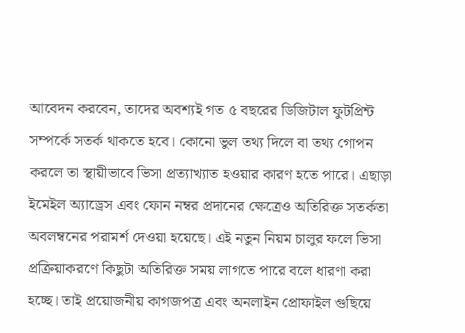আবেদন করবেন, তাদের অবশ্যই গত ৫ বছরের ডিজিটাল ফুটপ্রিন্ট সম্পর্কে সতর্ক থাকতে হবে। কোনো ভুল তথ্য দিলে বা তথ্য গোপন করলে তা স্থায়ীভাবে ভিসা প্রত্যাখ্যাত হওয়ার কারণ হতে পারে। এছাড়া ইমেইল অ্যাড্রেস এবং ফোন নম্বর প্রদানের ক্ষেত্রেও অতিরিক্ত সতর্কতা অবলম্বনের পরামর্শ দেওয়া হয়েছে। এই নতুন নিয়ম চালুর ফলে ভিসা প্রক্রিয়াকরণে কিছুটা অতিরিক্ত সময় লাগতে পারে বলে ধারণা করা হচ্ছে। তাই প্রয়োজনীয় কাগজপত্র এবং অনলাইন প্রোফাইল গুছিয়ে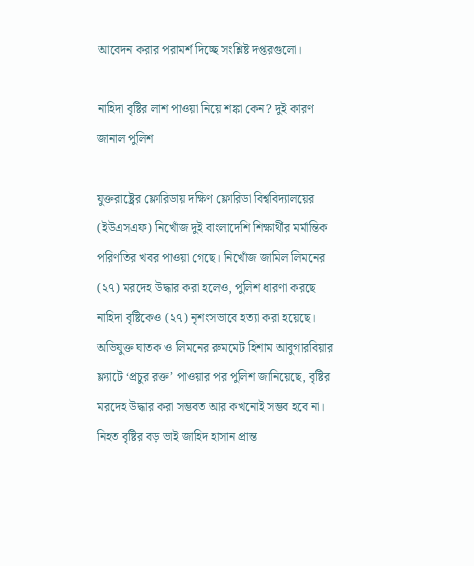আবেদন করার পরামর্শ দিচ্ছে সংশ্লিষ্ট দপ্তরগুলো।

নাহিদা বৃষ্টির লাশ পাওয়া নিয়ে শঙ্কা কেন? দুই কারণ জানাল পুলিশ

যুক্তরাষ্ট্রের ফ্লোরিডায় দক্ষিণ ফ্লোরিডা বিশ্ববিদ্যালয়ের (ইউএসএফ) নিখোঁজ দুই বাংলাদেশি শিক্ষার্থীর মর্মান্তিক পরিণতির খবর পাওয়া গেছে। নিখোঁজ জামিল লিমনের (২৭) মরদেহ উদ্ধার করা হলেও, পুলিশ ধারণা করছে নাহিদা বৃষ্টিকেও (২৭) নৃশংসভাবে হত্যা করা হয়েছে। অভিযুক্ত ঘাতক ও লিমনের রুমমেট হিশাম আবুগারবিয়ার ফ্ল্যাটে ‘প্রচুর রক্ত’ পাওয়ার পর পুলিশ জানিয়েছে, বৃষ্টির মরদেহ উদ্ধার করা সম্ভবত আর কখনোই সম্ভব হবে না।   নিহত বৃষ্টির বড় ভাই জাহিদ হাসান প্রান্ত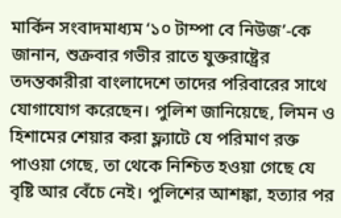মার্কিন সংবাদমাধ্যম ‘১০ টাম্পা বে নিউজ’-কে জানান, শুক্রবার গভীর রাতে যুক্তরাষ্ট্রের তদন্তকারীরা বাংলাদেশে তাদের পরিবারের সাথে যোগাযোগ করেছেন। পুলিশ জানিয়েছে, লিমন ও হিশামের শেয়ার করা ফ্ল্যাটে যে পরিমাণ রক্ত পাওয়া গেছে, তা থেকে নিশ্চিত হওয়া গেছে যে বৃষ্টি আর বেঁচে নেই। পুলিশের আশঙ্কা, হত্যার পর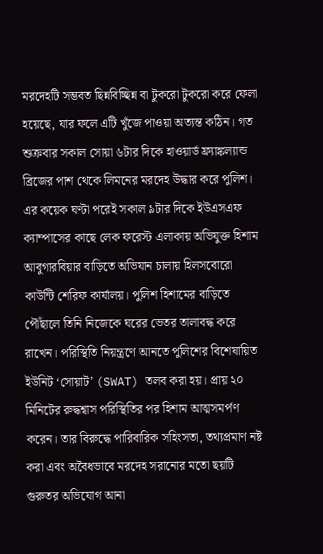মরদেহটি সম্ভবত ছিন্নবিচ্ছিন্ন বা টুকরো টুকরো করে ফেলা হয়েছে, যার ফলে এটি খুঁজে পাওয়া অত্যন্ত কঠিন। গত শুক্রবার সকাল সোয়া ৬টার দিকে হাওয়ার্ড ফ্র্যাঙ্কল্যান্ড ব্রিজের পাশ থেকে লিমনের মরদেহ উদ্ধার করে পুলিশ। এর কয়েক ঘণ্টা পরেই সকাল ৯টার দিকে ইউএসএফ ক্যাম্পাসের কাছে লেক ফরেস্ট এলাকায় অভিযুক্ত হিশাম আবুগারবিয়ার বাড়িতে অভিযান চালায় হিলসবোরো কাউন্টি শেরিফ কার্যালয়। পুলিশ হিশামের বাড়িতে পৌঁছালে তিনি নিজেকে ঘরের ভেতর তালাবদ্ধ করে রাখেন। পরিস্থিতি নিয়ন্ত্রণে আনতে পুলিশের বিশেষায়িত ইউনিট ‘সোয়াট’ (SWAT) তলব করা হয়। প্রায় ২০ মিনিটের রুদ্ধশ্বাস পরিস্থিতির পর হিশাম আত্মসমর্পণ করেন। তার বিরুদ্ধে পারিবারিক সহিংসতা, তথ্যপ্রমাণ নষ্ট করা এবং অবৈধভাবে মরদেহ সরানোর মতো ছয়টি গুরুতর অভিযোগ আনা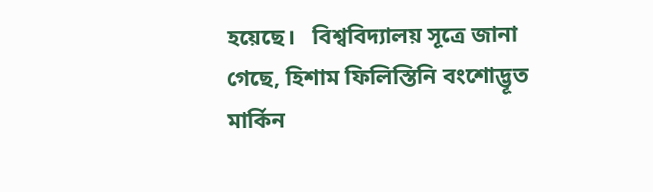হয়েছে।   বিশ্ববিদ্যালয় সূত্রে জানা গেছে, হিশাম ফিলিস্তিনি বংশোদ্ভূত মার্কিন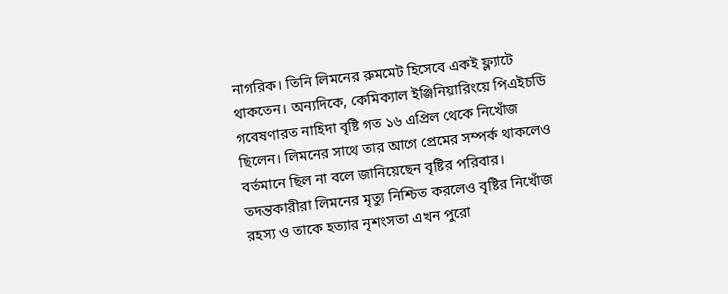নাগরিক। তিনি লিমনের রুমমেট হিসেবে একই ফ্ল্যাটে থাকতেন। অন্যদিকে, কেমিক্যাল ইঞ্জিনিয়ারিংয়ে পিএইচডি গবেষণারত নাহিদা বৃষ্টি গত ১৬ এপ্রিল থেকে নিখোঁজ ছিলেন। লিমনের সাথে তার আগে প্রেমের সম্পর্ক থাকলেও বর্তমানে ছিল না বলে জানিয়েছেন বৃষ্টির পরিবার।   তদন্তকারীরা লিমনের মৃত্যু নিশ্চিত করলেও বৃষ্টির নিখোঁজ রহস্য ও তাকে হত্যার নৃশংসতা এখন পুরো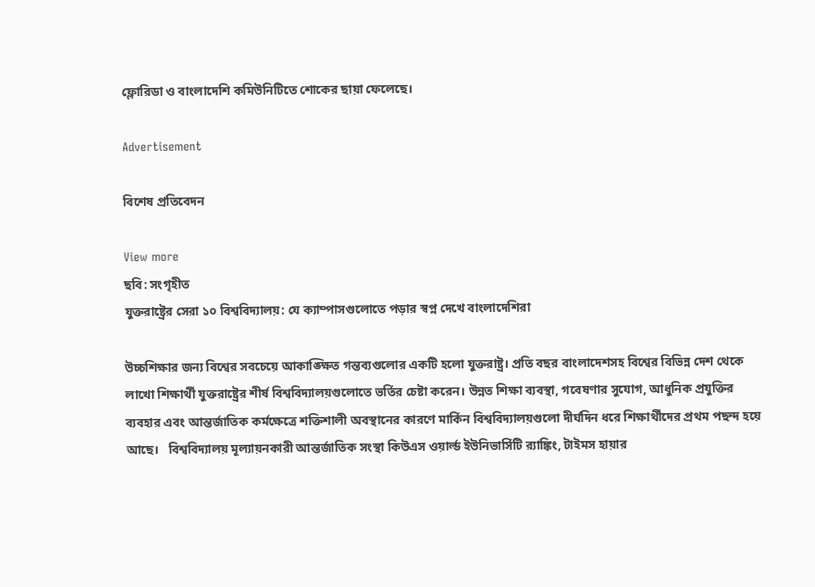ফ্লোরিডা ও বাংলাদেশি কমিউনিটিতে শোকের ছায়া ফেলেছে।

Advertisement

বিশেষ প্রতিবেদন

View more
ছবি: সংগৃহীত
যুক্তরাষ্ট্রের সেরা ১০ বিশ্ববিদ্যালয়: যে ক্যাম্পাসগুলোতে পড়ার স্বপ্ন দেখে বাংলাদেশিরা

উচ্চশিক্ষার জন্য বিশ্বের সবচেয়ে আকাঙ্ক্ষিত গন্তব্যগুলোর একটি হলো যুক্তরাষ্ট্র। প্রতি বছর বাংলাদেশসহ বিশ্বের বিভিন্ন দেশ থেকে লাখো শিক্ষার্থী যুক্তরাষ্ট্রের শীর্ষ বিশ্ববিদ্যালয়গুলোতে ভর্তির চেষ্টা করেন। উন্নত শিক্ষা ব্যবস্থা, গবেষণার সুযোগ, আধুনিক প্রযুক্তির ব্যবহার এবং আন্তর্জাতিক কর্মক্ষেত্রে শক্তিশালী অবস্থানের কারণে মার্কিন বিশ্ববিদ্যালয়গুলো দীর্ঘদিন ধরে শিক্ষার্থীদের প্রথম পছন্দ হয়ে আছে।   বিশ্ববিদ্যালয় মূল্যায়নকারী আন্তর্জাতিক সংস্থা কিউএস ওয়ার্ল্ড ইউনিভার্সিটি র‌্যাঙ্কিং, টাইমস হায়ার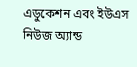এডুকেশন এবং ইউএস নিউজ অ্যান্ড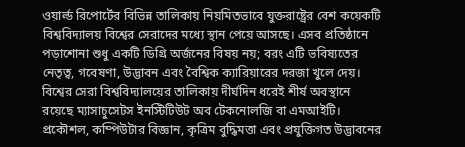ওয়ার্ল্ড রিপোর্টের বিভিন্ন তালিকায় নিয়মিতভাবে যুক্তরাষ্ট্রের বেশ কয়েকটি বিশ্ববিদ্যালয় বিশ্বের সেরাদের মধ্যে স্থান পেয়ে আসছে। এসব প্রতিষ্ঠানে পড়াশোনা শুধু একটি ডিগ্রি অর্জনের বিষয় নয়; বরং এটি ভবিষ্যতের নেতৃত্ব, গবেষণা, উদ্ভাবন এবং বৈশ্বিক ক্যারিয়ারের দরজা খুলে দেয়।   বিশ্বের সেরা বিশ্ববিদ্যালয়ের তালিকায় দীর্ঘদিন ধরেই শীর্ষ অবস্থানে রয়েছে ম্যাসাচুসেটস ইনস্টিটিউট অব টেকনোলজি বা এমআইটি। প্রকৌশল, কম্পিউটার বিজ্ঞান, কৃত্রিম বুদ্ধিমত্তা এবং প্রযুক্তিগত উদ্ভাবনের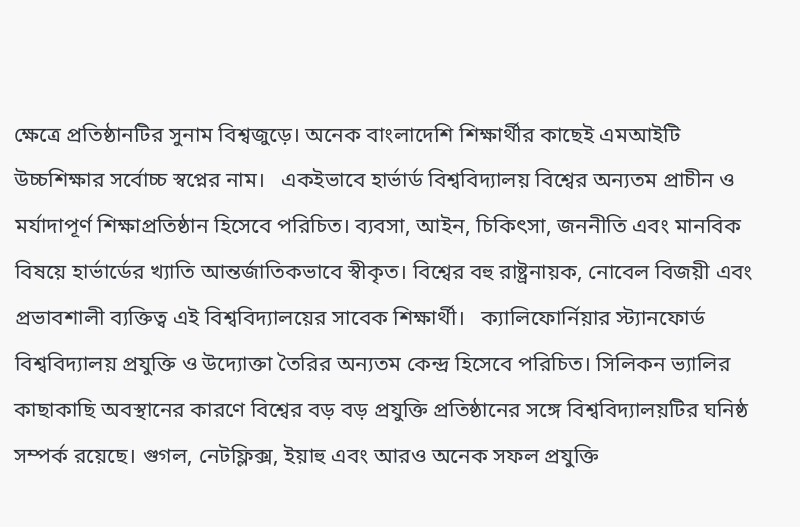ক্ষেত্রে প্রতিষ্ঠানটির সুনাম বিশ্বজুড়ে। অনেক বাংলাদেশি শিক্ষার্থীর কাছেই এমআইটি উচ্চশিক্ষার সর্বোচ্চ স্বপ্নের নাম।   একইভাবে হার্ভার্ড বিশ্ববিদ্যালয় বিশ্বের অন্যতম প্রাচীন ও মর্যাদাপূর্ণ শিক্ষাপ্রতিষ্ঠান হিসেবে পরিচিত। ব্যবসা, আইন, চিকিৎসা, জননীতি এবং মানবিক বিষয়ে হার্ভার্ডের খ্যাতি আন্তর্জাতিকভাবে স্বীকৃত। বিশ্বের বহু রাষ্ট্রনায়ক, নোবেল বিজয়ী এবং প্রভাবশালী ব্যক্তিত্ব এই বিশ্ববিদ্যালয়ের সাবেক শিক্ষার্থী।   ক্যালিফোর্নিয়ার স্ট্যানফোর্ড বিশ্ববিদ্যালয় প্রযুক্তি ও উদ্যোক্তা তৈরির অন্যতম কেন্দ্র হিসেবে পরিচিত। সিলিকন ভ্যালির কাছাকাছি অবস্থানের কারণে বিশ্বের বড় বড় প্রযুক্তি প্রতিষ্ঠানের সঙ্গে বিশ্ববিদ্যালয়টির ঘনিষ্ঠ সম্পর্ক রয়েছে। গুগল, নেটফ্লিক্স, ইয়াহু এবং আরও অনেক সফল প্রযুক্তি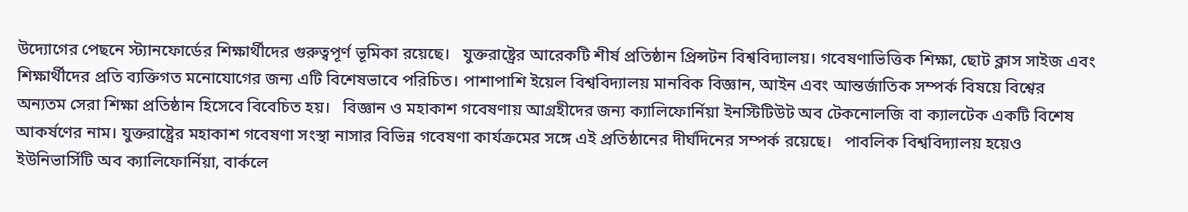উদ্যোগের পেছনে স্ট্যানফোর্ডের শিক্ষার্থীদের গুরুত্বপূর্ণ ভূমিকা রয়েছে।   যুক্তরাষ্ট্রের আরেকটি শীর্ষ প্রতিষ্ঠান প্রিন্সটন বিশ্ববিদ্যালয়। গবেষণাভিত্তিক শিক্ষা, ছোট ক্লাস সাইজ এবং শিক্ষার্থীদের প্রতি ব্যক্তিগত মনোযোগের জন্য এটি বিশেষভাবে পরিচিত। পাশাপাশি ইয়েল বিশ্ববিদ্যালয় মানবিক বিজ্ঞান, আইন এবং আন্তর্জাতিক সম্পর্ক বিষয়ে বিশ্বের অন্যতম সেরা শিক্ষা প্রতিষ্ঠান হিসেবে বিবেচিত হয়।   বিজ্ঞান ও মহাকাশ গবেষণায় আগ্রহীদের জন্য ক্যালিফোর্নিয়া ইনস্টিটিউট অব টেকনোলজি বা ক্যালটেক একটি বিশেষ আকর্ষণের নাম। যুক্তরাষ্ট্রের মহাকাশ গবেষণা সংস্থা নাসার বিভিন্ন গবেষণা কার্যক্রমের সঙ্গে এই প্রতিষ্ঠানের দীর্ঘদিনের সম্পর্ক রয়েছে।   পাবলিক বিশ্ববিদ্যালয় হয়েও ইউনিভার্সিটি অব ক্যালিফোর্নিয়া, বার্কলে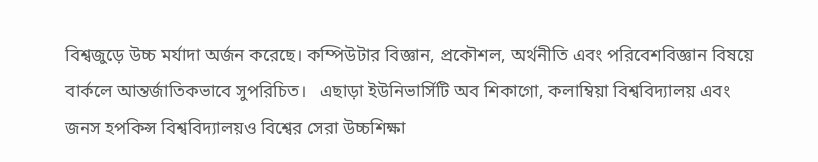বিশ্বজুড়ে উচ্চ মর্যাদা অর্জন করেছে। কম্পিউটার বিজ্ঞান, প্রকৌশল, অর্থনীতি এবং পরিবেশবিজ্ঞান বিষয়ে বার্কলে আন্তর্জাতিকভাবে সুপরিচিত।   এছাড়া ইউনিভার্সিটি অব শিকাগো, কলাম্বিয়া বিশ্ববিদ্যালয় এবং জনস হপকিন্স বিশ্ববিদ্যালয়ও বিশ্বের সেরা উচ্চশিক্ষা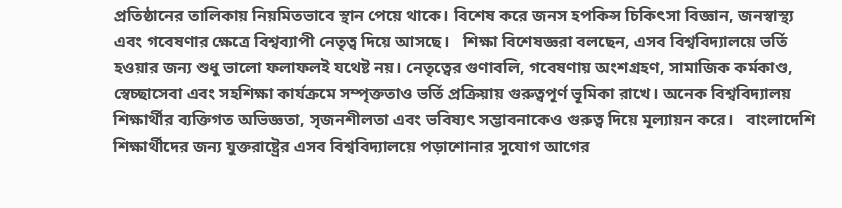প্রতিষ্ঠানের তালিকায় নিয়মিতভাবে স্থান পেয়ে থাকে। বিশেষ করে জনস হপকিন্স চিকিৎসা বিজ্ঞান, জনস্বাস্থ্য এবং গবেষণার ক্ষেত্রে বিশ্বব্যাপী নেতৃত্ব দিয়ে আসছে।   শিক্ষা বিশেষজ্ঞরা বলছেন, এসব বিশ্ববিদ্যালয়ে ভর্তি হওয়ার জন্য শুধু ভালো ফলাফলই যথেষ্ট নয়। নেতৃত্বের গুণাবলি, গবেষণায় অংশগ্রহণ, সামাজিক কর্মকাণ্ড, স্বেচ্ছাসেবা এবং সহশিক্ষা কার্যক্রমে সম্পৃক্ততাও ভর্তি প্রক্রিয়ায় গুরুত্বপূর্ণ ভূমিকা রাখে। অনেক বিশ্ববিদ্যালয় শিক্ষার্থীর ব্যক্তিগত অভিজ্ঞতা, সৃজনশীলতা এবং ভবিষ্যৎ সম্ভাবনাকেও গুরুত্ব দিয়ে মূল্যায়ন করে।   বাংলাদেশি শিক্ষার্থীদের জন্য যুক্তরাষ্ট্রের এসব বিশ্ববিদ্যালয়ে পড়াশোনার সুযোগ আগের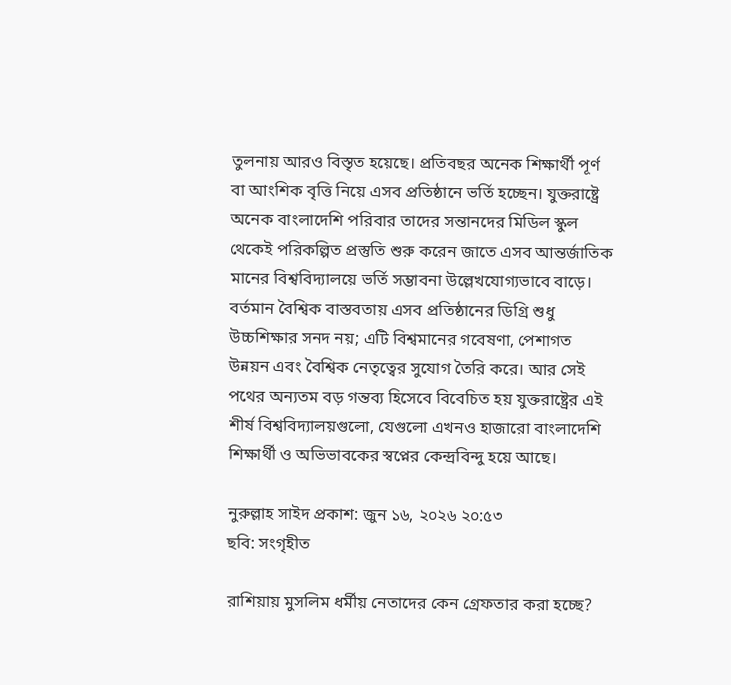তুলনায় আরও বিস্তৃত হয়েছে। প্রতিবছর অনেক শিক্ষার্থী পূর্ণ বা আংশিক বৃত্তি নিয়ে এসব প্রতিষ্ঠানে ভর্তি হচ্ছেন। যুক্তরাষ্ট্রে অনেক বাংলাদেশি পরিবার তাদের সন্তানদের মিডিল স্কুল থেকেই পরিকল্পিত প্রস্তুতি শুরু করেন জাতে এসব আন্তর্জাতিক মানের বিশ্ববিদ্যালয়ে ভর্তি সম্ভাবনা উল্লেখযোগ্যভাবে বাড়ে।   বর্তমান বৈশ্বিক বাস্তবতায় এসব প্রতিষ্ঠানের ডিগ্রি শুধু উচ্চশিক্ষার সনদ নয়; এটি বিশ্বমানের গবেষণা, পেশাগত উন্নয়ন এবং বৈশ্বিক নেতৃত্বের সুযোগ তৈরি করে। আর সেই পথের অন্যতম বড় গন্তব্য হিসেবে বিবেচিত হয় যুক্তরাষ্ট্রের এই শীর্ষ বিশ্ববিদ্যালয়গুলো, যেগুলো এখনও হাজারো বাংলাদেশি শিক্ষার্থী ও অভিভাবকের স্বপ্নের কেন্দ্রবিন্দু হয়ে আছে।

নুরুল্লাহ সাইদ প্রকাশ: জুন ১৬, ২০২৬ ২০:৫৩
ছবি: সংগৃহীত

রাশিয়ায় মুসলিম ধর্মীয় নেতাদের কেন গ্রেফতার করা হচ্ছে?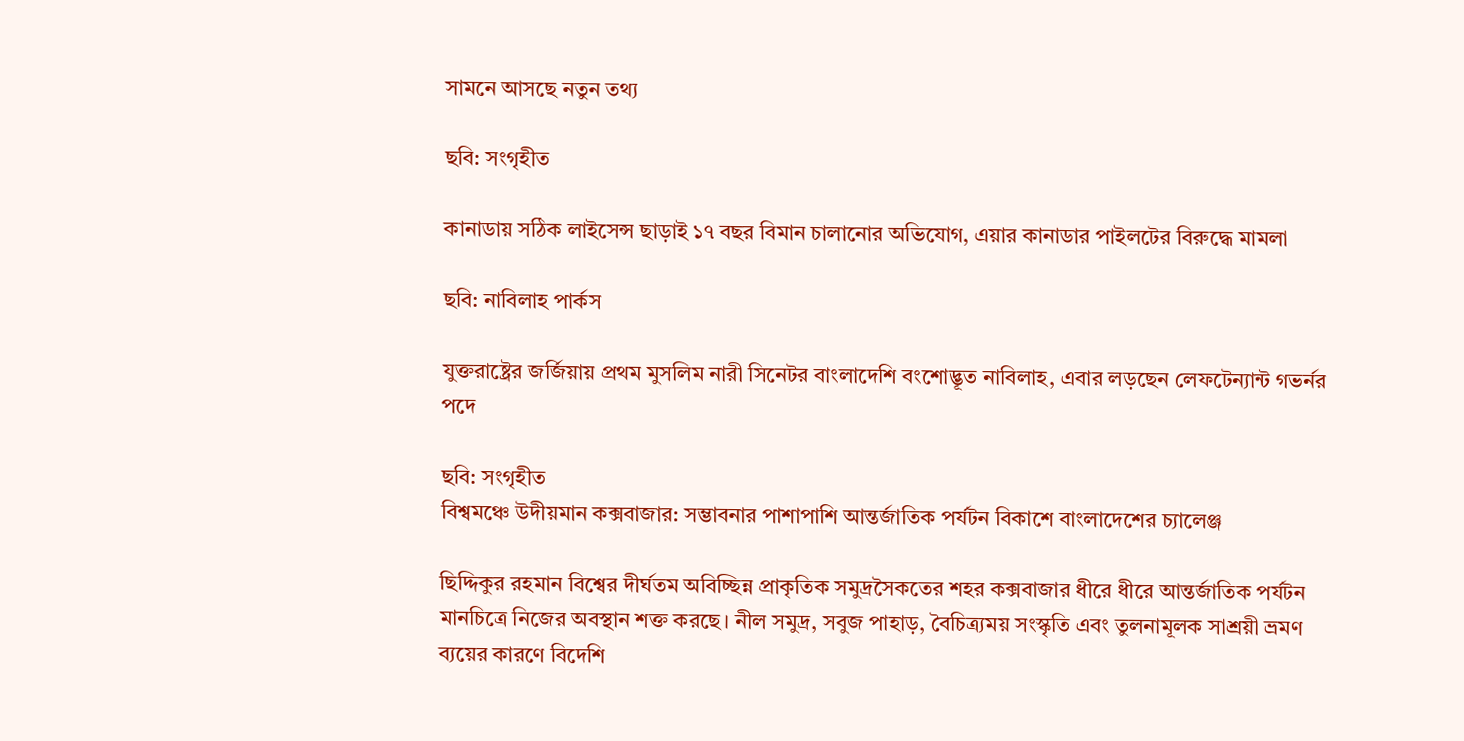সামনে আসছে নতুন তথ্য

ছবি: সংগৃহীত

কানাডায় সঠিক লাইসেন্স ছাড়াই ১৭ বছর বিমান চালানোর অভিযোগ, এয়ার কানাডার পাইলটের বিরুদ্ধে মামলা

ছবি: নাবিলাহ পার্কস

যুক্তরাষ্ট্রের জর্জিয়ায় প্রথম মুসলিম নারী সিনেটর বাংলাদেশি বংশোদ্ভূত নাবিলাহ, এবার লড়ছেন লেফটেন্যান্ট গভর্নর পদে

ছবি: সংগৃহীত
বিশ্বমঞ্চে উদীয়মান কক্সবাজার: সম্ভাবনার পাশাপাশি আন্তর্জাতিক পর্যটন বিকাশে বাংলাদেশের চ্যালেঞ্জ

ছিদ্দিকুর রহমান বিশ্বের দীর্ঘতম অবিচ্ছিন্ন প্রাকৃতিক সমুদ্রসৈকতের শহর কক্সবাজার ধীরে ধীরে আন্তর্জাতিক পর্যটন মানচিত্রে নিজের অবস্থান শক্ত করছে। নীল সমুদ্র, সবুজ পাহাড়, বৈচিত্র্যময় সংস্কৃতি এবং তুলনামূলক সাশ্রয়ী ভ্রমণ ব্যয়ের কারণে বিদেশি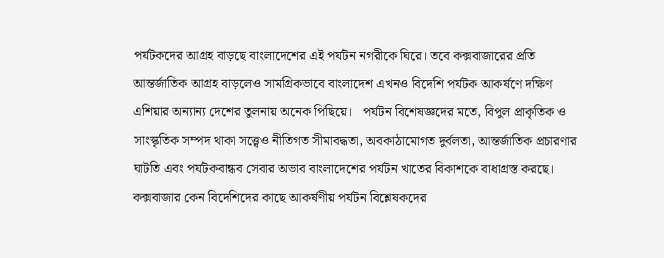পর্যটকদের আগ্রহ বাড়ছে বাংলাদেশের এই পর্যটন নগরীকে ঘিরে। তবে কক্সবাজারের প্রতি আন্তর্জাতিক আগ্রহ বাড়লেও সামগ্রিকভাবে বাংলাদেশ এখনও বিদেশি পর্যটক আকর্ষণে দক্ষিণ এশিয়ার অন্যান্য দেশের তুলনায় অনেক পিছিয়ে।   পর্যটন বিশেষজ্ঞদের মতে, বিপুল প্রাকৃতিক ও সাংস্কৃতিক সম্পদ থাকা সত্ত্বেও নীতিগত সীমাবদ্ধতা, অবকাঠামোগত দুর্বলতা, আন্তর্জাতিক প্রচারণার ঘাটতি এবং পর্যটকবান্ধব সেবার অভাব বাংলাদেশের পর্যটন খাতের বিকাশকে বাধাগ্রস্ত করছে।   কক্সবাজার কেন বিদেশিদের কাছে আকর্ষণীয় পর্যটন বিশ্লেষকদের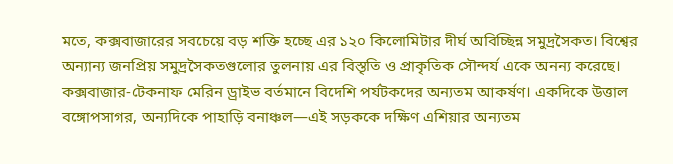মতে, কক্সবাজারের সবচেয়ে বড় শক্তি হচ্ছে এর ১২০ কিলোমিটার দীর্ঘ অবিচ্ছিন্ন সমুদ্রসৈকত। বিশ্বের অন্যান্য জনপ্রিয় সমুদ্রসৈকতগুলোর তুলনায় এর বিস্তৃতি ও প্রাকৃতিক সৌন্দর্য একে অনন্য করেছে।   কক্সবাজার-টেকনাফ মেরিন ড্রাইভ বর্তমানে বিদেশি পর্যটকদের অন্যতম আকর্ষণ। একদিকে উত্তাল বঙ্গোপসাগর, অন্যদিকে পাহাড়ি বনাঞ্চল—এই সড়ককে দক্ষিণ এশিয়ার অন্যতম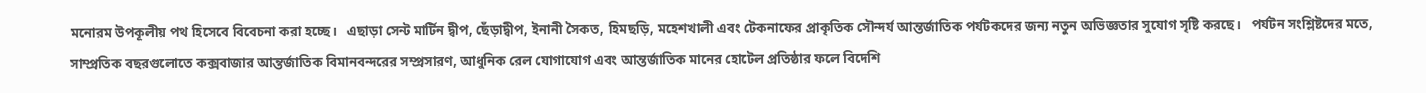মনোরম উপকূলীয় পথ হিসেবে বিবেচনা করা হচ্ছে।   এছাড়া সেন্ট মার্টিন দ্বীপ, ছেঁড়াদ্বীপ, ইনানী সৈকত, হিমছড়ি, মহেশখালী এবং টেকনাফের প্রাকৃতিক সৌন্দর্য আন্তর্জাতিক পর্যটকদের জন্য নতুন অভিজ্ঞতার সুযোগ সৃষ্টি করছে।   পর্যটন সংশ্লিষ্টদের মতে, সাম্প্রতিক বছরগুলোতে কক্সবাজার আন্তর্জাতিক বিমানবন্দরের সম্প্রসারণ, আধুনিক রেল যোগাযোগ এবং আন্তর্জাতিক মানের হোটেল প্রতিষ্ঠার ফলে বিদেশি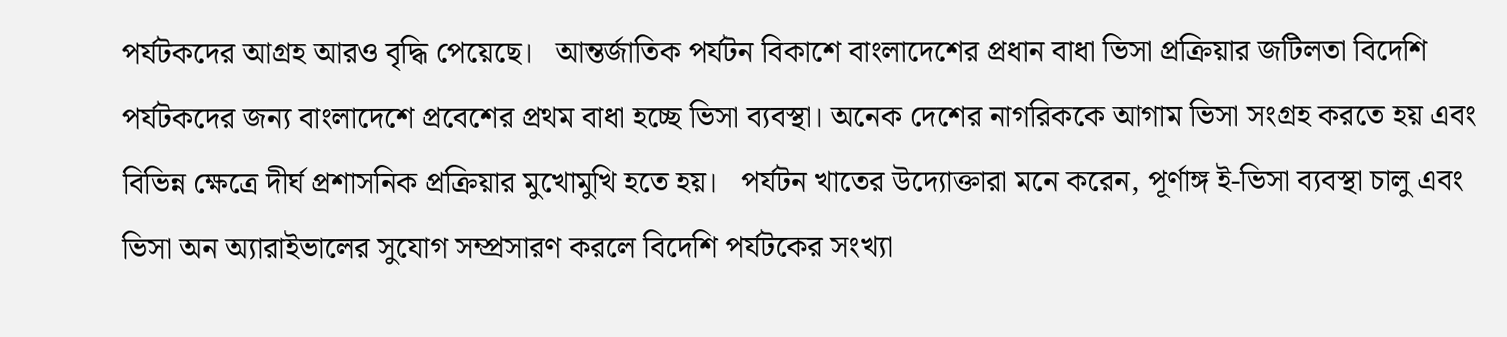পর্যটকদের আগ্রহ আরও বৃদ্ধি পেয়েছে।   আন্তর্জাতিক পর্যটন বিকাশে বাংলাদেশের প্রধান বাধা ভিসা প্রক্রিয়ার জটিলতা বিদেশি পর্যটকদের জন্য বাংলাদেশে প্রবেশের প্রথম বাধা হচ্ছে ভিসা ব্যবস্থা। অনেক দেশের নাগরিককে আগাম ভিসা সংগ্রহ করতে হয় এবং বিভিন্ন ক্ষেত্রে দীর্ঘ প্রশাসনিক প্রক্রিয়ার মুখোমুখি হতে হয়।   পর্যটন খাতের উদ্যোক্তারা মনে করেন, পূর্ণাঙ্গ ই-ভিসা ব্যবস্থা চালু এবং ভিসা অন অ্যারাইভালের সুযোগ সম্প্রসারণ করলে বিদেশি পর্যটকের সংখ্যা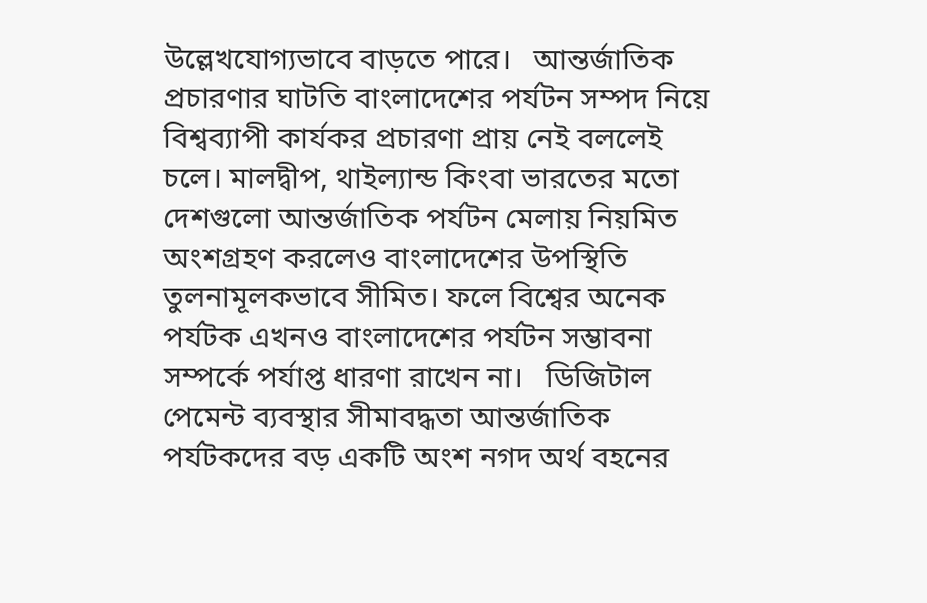উল্লেখযোগ্যভাবে বাড়তে পারে।   আন্তর্জাতিক প্রচারণার ঘাটতি বাংলাদেশের পর্যটন সম্পদ নিয়ে বিশ্বব্যাপী কার্যকর প্রচারণা প্রায় নেই বললেই চলে। মালদ্বীপ, থাইল্যান্ড কিংবা ভারতের মতো দেশগুলো আন্তর্জাতিক পর্যটন মেলায় নিয়মিত অংশগ্রহণ করলেও বাংলাদেশের উপস্থিতি তুলনামূলকভাবে সীমিত। ফলে বিশ্বের অনেক পর্যটক এখনও বাংলাদেশের পর্যটন সম্ভাবনা সম্পর্কে পর্যাপ্ত ধারণা রাখেন না।   ডিজিটাল পেমেন্ট ব্যবস্থার সীমাবদ্ধতা আন্তর্জাতিক পর্যটকদের বড় একটি অংশ নগদ অর্থ বহনের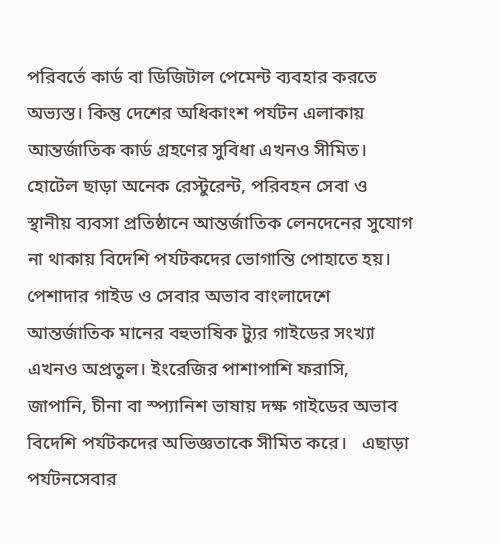পরিবর্তে কার্ড বা ডিজিটাল পেমেন্ট ব্যবহার করতে অভ্যস্ত। কিন্তু দেশের অধিকাংশ পর্যটন এলাকায় আন্তর্জাতিক কার্ড গ্রহণের সুবিধা এখনও সীমিত।   হোটেল ছাড়া অনেক রেস্টুরেন্ট, পরিবহন সেবা ও স্থানীয় ব্যবসা প্রতিষ্ঠানে আন্তর্জাতিক লেনদেনের সুযোগ না থাকায় বিদেশি পর্যটকদের ভোগান্তি পোহাতে হয়।   পেশাদার গাইড ও সেবার অভাব বাংলাদেশে আন্তর্জাতিক মানের বহুভাষিক ট্যুর গাইডের সংখ্যা এখনও অপ্রতুল। ইংরেজির পাশাপাশি ফরাসি, জাপানি, চীনা বা স্প্যানিশ ভাষায় দক্ষ গাইডের অভাব বিদেশি পর্যটকদের অভিজ্ঞতাকে সীমিত করে।   এছাড়া পর্যটনসেবার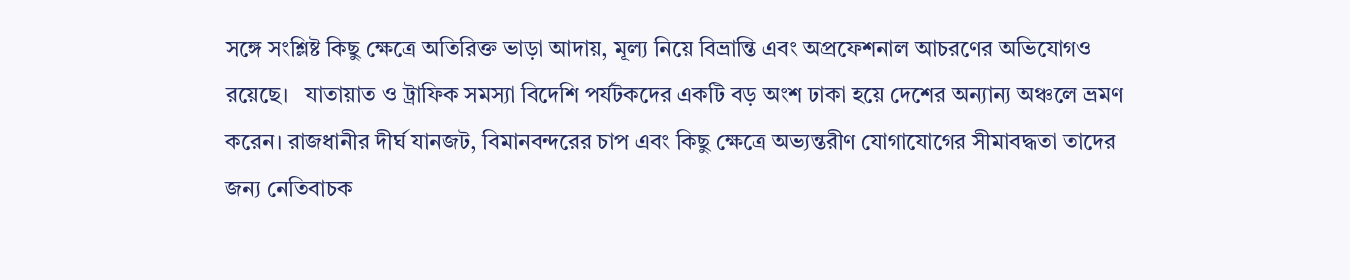সঙ্গে সংশ্লিষ্ট কিছু ক্ষেত্রে অতিরিক্ত ভাড়া আদায়, মূল্য নিয়ে বিভ্রান্তি এবং অপ্রফেশনাল আচরণের অভিযোগও রয়েছে।   যাতায়াত ও ট্রাফিক সমস্যা বিদেশি পর্যটকদের একটি বড় অংশ ঢাকা হয়ে দেশের অন্যান্য অঞ্চলে ভ্রমণ করেন। রাজধানীর দীর্ঘ যানজট, বিমানবন্দরের চাপ এবং কিছু ক্ষেত্রে অভ্যন্তরীণ যোগাযোগের সীমাবদ্ধতা তাদের জন্য নেতিবাচক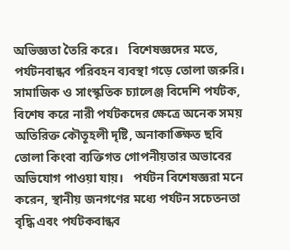অভিজ্ঞতা তৈরি করে।   বিশেষজ্ঞদের মতে, পর্যটনবান্ধব পরিবহন ব্যবস্থা গড়ে তোলা জরুরি।   সামাজিক ও সাংস্কৃতিক চ্যালেঞ্জ বিদেশি পর্যটক, বিশেষ করে নারী পর্যটকদের ক্ষেত্রে অনেক সময় অতিরিক্ত কৌতূহলী দৃষ্টি, অনাকাঙ্ক্ষিত ছবি তোলা কিংবা ব্যক্তিগত গোপনীয়তার অভাবের অভিযোগ পাওয়া যায়।   পর্যটন বিশেষজ্ঞরা মনে করেন, স্থানীয় জনগণের মধ্যে পর্যটন সচেতনতা বৃদ্ধি এবং পর্যটকবান্ধব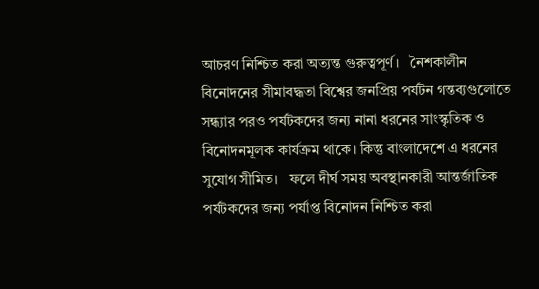আচরণ নিশ্চিত করা অত্যন্ত গুরুত্বপূর্ণ।   নৈশকালীন বিনোদনের সীমাবদ্ধতা বিশ্বের জনপ্রিয় পর্যটন গন্তব্যগুলোতে সন্ধ্যার পরও পর্যটকদের জন্য নানা ধরনের সাংস্কৃতিক ও বিনোদনমূলক কার্যক্রম থাকে। কিন্তু বাংলাদেশে এ ধরনের সুযোগ সীমিত।   ফলে দীর্ঘ সময় অবস্থানকারী আন্তর্জাতিক পর্যটকদের জন্য পর্যাপ্ত বিনোদন নিশ্চিত করা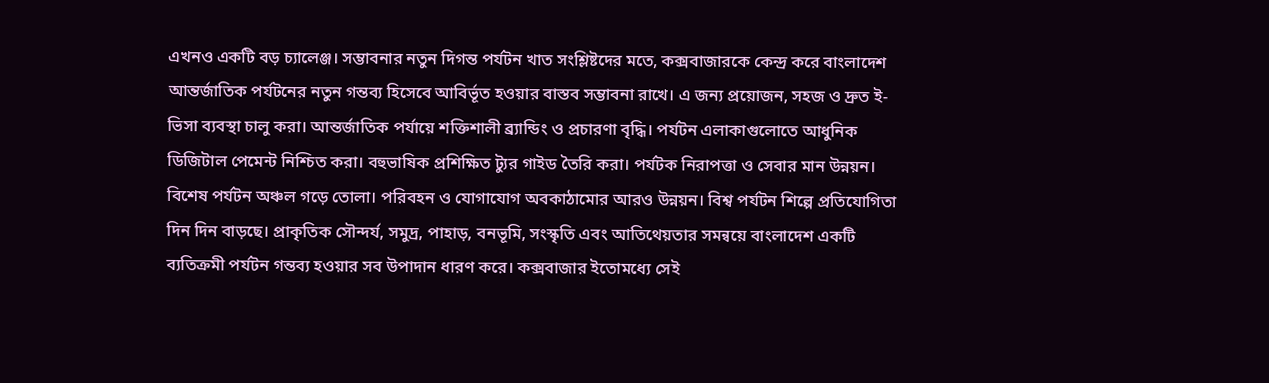এখনও একটি বড় চ্যালেঞ্জ। সম্ভাবনার নতুন দিগন্ত পর্যটন খাত সংশ্লিষ্টদের মতে, কক্সবাজারকে কেন্দ্র করে বাংলাদেশ আন্তর্জাতিক পর্যটনের নতুন গন্তব্য হিসেবে আবির্ভূত হওয়ার বাস্তব সম্ভাবনা রাখে। এ জন্য প্রয়োজন, সহজ ও দ্রুত ই-ভিসা ব্যবস্থা চালু করা। আন্তর্জাতিক পর্যায়ে শক্তিশালী ব্র্যান্ডিং ও প্রচারণা বৃদ্ধি। পর্যটন এলাকাগুলোতে আধুনিক ডিজিটাল পেমেন্ট নিশ্চিত করা। বহুভাষিক প্রশিক্ষিত ট্যুর গাইড তৈরি করা। পর্যটক নিরাপত্তা ও সেবার মান উন্নয়ন। বিশেষ পর্যটন অঞ্চল গড়ে তোলা। পরিবহন ও যোগাযোগ অবকাঠামোর আরও উন্নয়ন। বিশ্ব পর্যটন শিল্পে প্রতিযোগিতা দিন দিন বাড়ছে। প্রাকৃতিক সৌন্দর্য, সমুদ্র, পাহাড়, বনভূমি, সংস্কৃতি এবং আতিথেয়তার সমন্বয়ে বাংলাদেশ একটি ব্যতিক্রমী পর্যটন গন্তব্য হওয়ার সব উপাদান ধারণ করে। কক্সবাজার ইতোমধ্যে সেই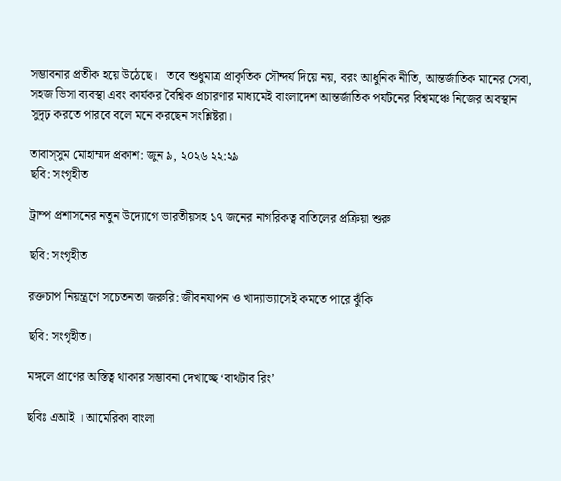সম্ভাবনার প্রতীক হয়ে উঠেছে।   তবে শুধুমাত্র প্রাকৃতিক সৌন্দর্য দিয়ে নয়, বরং আধুনিক নীতি, আন্তর্জাতিক মানের সেবা, সহজ ভিসা ব্যবস্থা এবং কার্যকর বৈশ্বিক প্রচারণার মাধ্যমেই বাংলাদেশ আন্তর্জাতিক পর্যটনের বিশ্বমঞ্চে নিজের অবস্থান সুদৃঢ় করতে পারবে বলে মনে করছেন সংশ্লিষ্টরা।

তাবাস্সুম মোহাম্মদ প্রকাশ: জুন ৯, ২০২৬ ২২:২৯
ছবি: সংগৃহীত

ট্রাম্প প্রশাসনের নতুন উদ্যোগে ভারতীয়সহ ১৭ জনের নাগরিকত্ব বাতিলের প্রক্রিয়া শুরু

ছবি: সংগৃহীত

রক্তচাপ নিয়ন্ত্রণে সচেতনতা জরুরি: জীবনযাপন ও খাদ্যাভ্যাসেই কমতে পারে ঝুঁকি

ছবি: সংগৃহীত।

মঙ্গলে প্রাণের অস্তিত্ব থাকার সম্ভাবনা দেখাচ্ছে ‘বাথটাব রিং’

ছবিঃ এআই । আমেরিকা বাংলা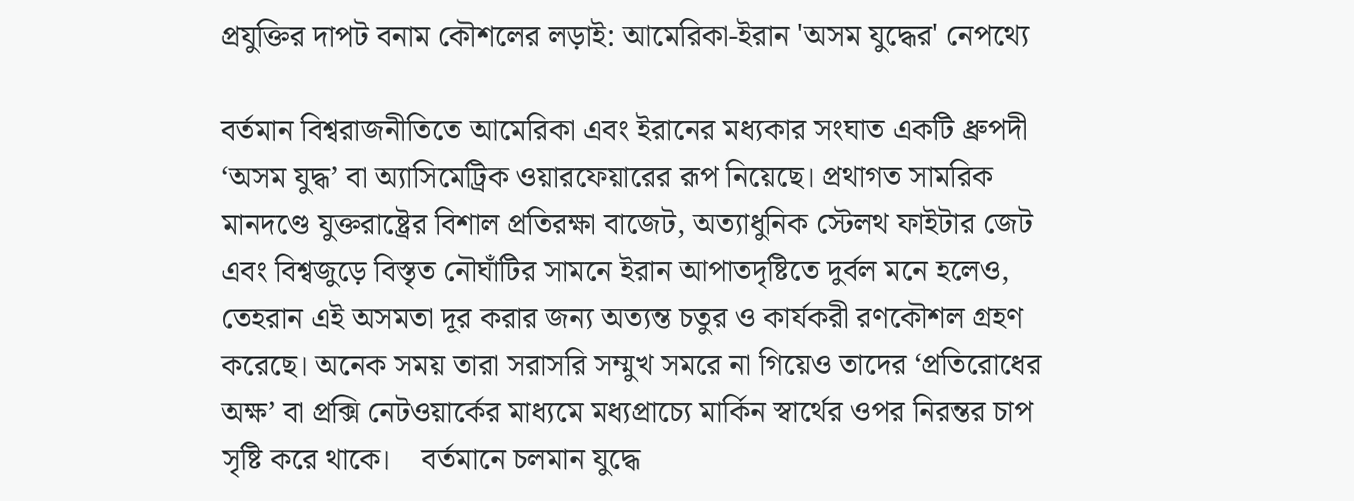প্রযুক্তির দাপট বনাম কৌশলের লড়াই: আমেরিকা-ইরান 'অসম যুদ্ধের' নেপথ্যে

বর্তমান বিশ্বরাজনীতিতে আমেরিকা এবং ইরানের মধ্যকার সংঘাত একটি ধ্রুপদী ‘অসম যুদ্ধ’ বা অ্যাসিমেট্রিক ওয়ারফেয়ারের রূপ নিয়েছে। প্রথাগত সামরিক মানদণ্ডে যুক্তরাষ্ট্রের বিশাল প্রতিরক্ষা বাজেট, অত্যাধুনিক স্টেলথ ফাইটার জেট এবং বিশ্বজুড়ে বিস্তৃত নৌঘাঁটির সামনে ইরান আপাতদৃষ্টিতে দুর্বল মনে হলেও, তেহরান এই অসমতা দূর করার জন্য অত্যন্ত চতুর ও কার্যকরী রণকৌশল গ্রহণ করেছে। অনেক সময় তারা সরাসরি সম্মুখ সমরে না গিয়েও তাদের ‘প্রতিরোধের অক্ষ’ বা প্রক্সি নেটওয়ার্কের মাধ্যমে মধ্যপ্রাচ্যে মার্কিন স্বার্থের ওপর নিরন্তর চাপ সৃষ্টি করে থাকে।    বর্তমানে চলমান যুদ্ধে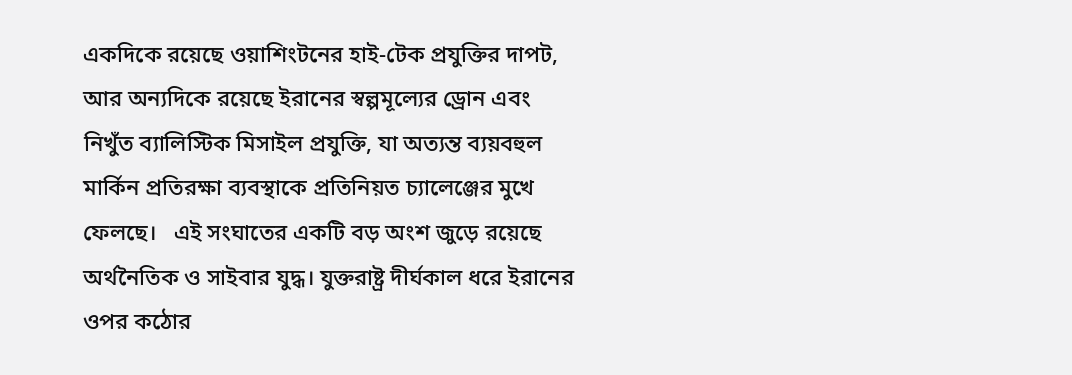একদিকে রয়েছে ওয়াশিংটনের হাই-টেক প্রযুক্তির দাপট, আর অন্যদিকে রয়েছে ইরানের স্বল্পমূল্যের ড্রোন এবং নিখুঁত ব্যালিস্টিক মিসাইল প্রযুক্তি, যা অত্যন্ত ব্যয়বহুল মার্কিন প্রতিরক্ষা ব্যবস্থাকে প্রতিনিয়ত চ্যালেঞ্জের মুখে ফেলছে।   এই সংঘাতের একটি বড় অংশ জুড়ে রয়েছে অর্থনৈতিক ও সাইবার যুদ্ধ। যুক্তরাষ্ট্র দীর্ঘকাল ধরে ইরানের ওপর কঠোর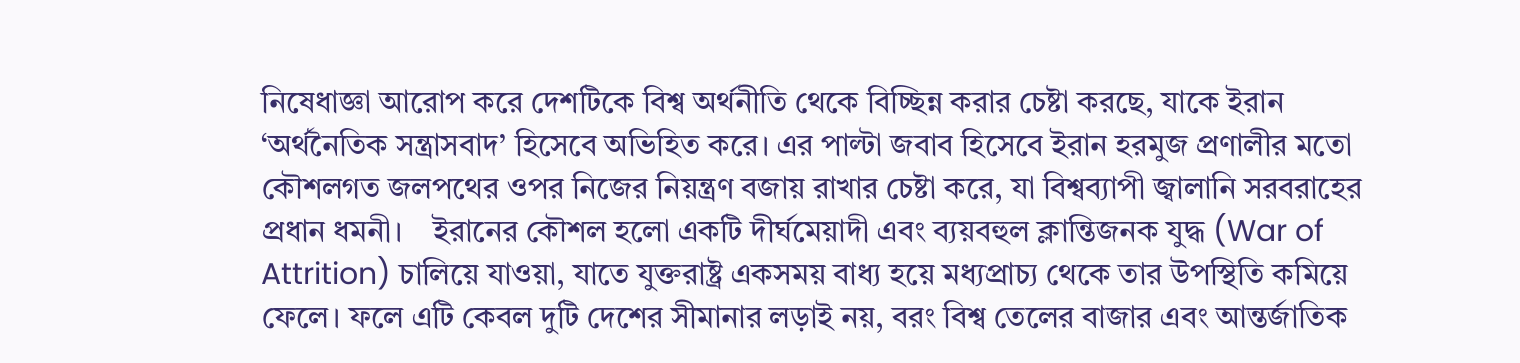নিষেধাজ্ঞা আরোপ করে দেশটিকে বিশ্ব অর্থনীতি থেকে বিচ্ছিন্ন করার চেষ্টা করছে, যাকে ইরান ‘অর্থনৈতিক সন্ত্রাসবাদ’ হিসেবে অভিহিত করে। এর পাল্টা জবাব হিসেবে ইরান হরমুজ প্রণালীর মতো কৌশলগত জলপথের ওপর নিজের নিয়ন্ত্রণ বজায় রাখার চেষ্টা করে, যা বিশ্বব্যাপী জ্বালানি সরবরাহের প্রধান ধমনী।    ইরানের কৌশল হলো একটি দীর্ঘমেয়াদী এবং ব্যয়বহুল ক্লান্তিজনক যুদ্ধ (War of Attrition) চালিয়ে যাওয়া, যাতে যুক্তরাষ্ট্র একসময় বাধ্য হয়ে মধ্যপ্রাচ্য থেকে তার উপস্থিতি কমিয়ে ফেলে। ফলে এটি কেবল দুটি দেশের সীমানার লড়াই নয়, বরং বিশ্ব তেলের বাজার এবং আন্তর্জাতিক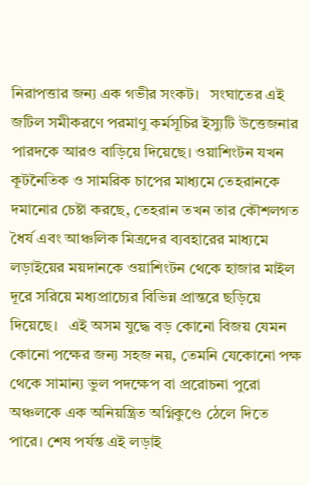নিরাপত্তার জন্য এক গভীর সংকট।   সংঘাতের এই জটিল সমীকরণে পরমাণু কর্মসূচির ইস্যুটি উত্তেজনার পারদকে আরও বাড়িয়ে দিয়েছে। ওয়াশিংটন যখন কূটনৈতিক ও সামরিক চাপের মাধ্যমে তেহরানকে দমানোর চেষ্টা করছে, তেহরান তখন তার কৌশলগত ধৈর্য এবং আঞ্চলিক মিত্রদের ব্যবহারের মাধ্যমে লড়াইয়ের ময়দানকে ওয়াশিংটন থেকে হাজার মাইল দূরে সরিয়ে মধ্যপ্রাচ্যের বিভিন্ন প্রান্তরে ছড়িয়ে দিয়েছে।   এই অসম যুদ্ধে বড় কোনো বিজয় যেমন কোনো পক্ষের জন্য সহজ নয়, তেমনি যেকোনো পক্ষ থেকে সামান্য ভুল পদক্ষেপ বা প্ররোচনা পুরো অঞ্চলকে এক অনিয়ন্ত্রিত অগ্নিকুণ্ডে ঠেলে দিতে পারে। শেষ পর্যন্ত এই লড়াই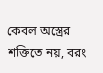কেবল অস্ত্রের শক্তিতে নয়, বরং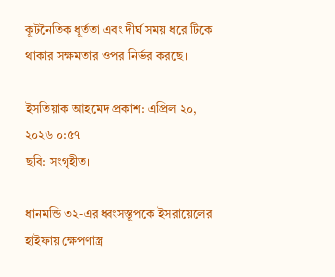কূটনৈতিক ধূর্ততা এবং দীর্ঘ সময় ধরে টিকে থাকার সক্ষমতার ওপর নির্ভর করছে।

ইসতিয়াক আহমেদ প্রকাশ: এপ্রিল ২০, ২০২৬ ০:৫৭
ছবি: সংগৃহীত।

ধানমন্ডি ৩২-এর ধ্বংসস্তূপকে ইসরায়েলের হাইফায় ক্ষেপণাস্ত্র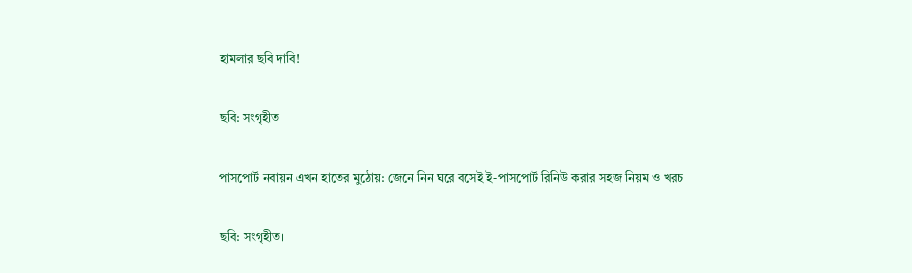হামলার ছবি দাবি!

ছবি: সংগৃহীত

পাসপোর্ট নবায়ন এখন হাতের মুঠোয়: জেনে নিন ঘরে বসেই ই-পাসপোর্ট রিনিউ করার সহজ নিয়ম ও খরচ

ছবি: সংগৃহীত।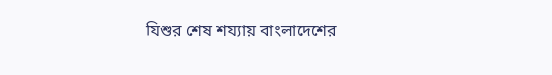যিশুর শেষ শয্যায় বাংলাদেশের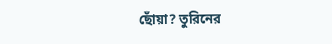ছোঁয়া? তুরিনের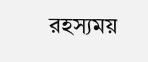রহস্যময়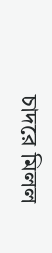চাদরে মিলল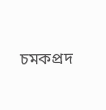চমকপ্রদ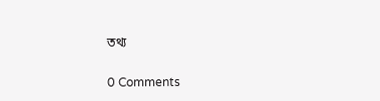তথ্য

0 Comments